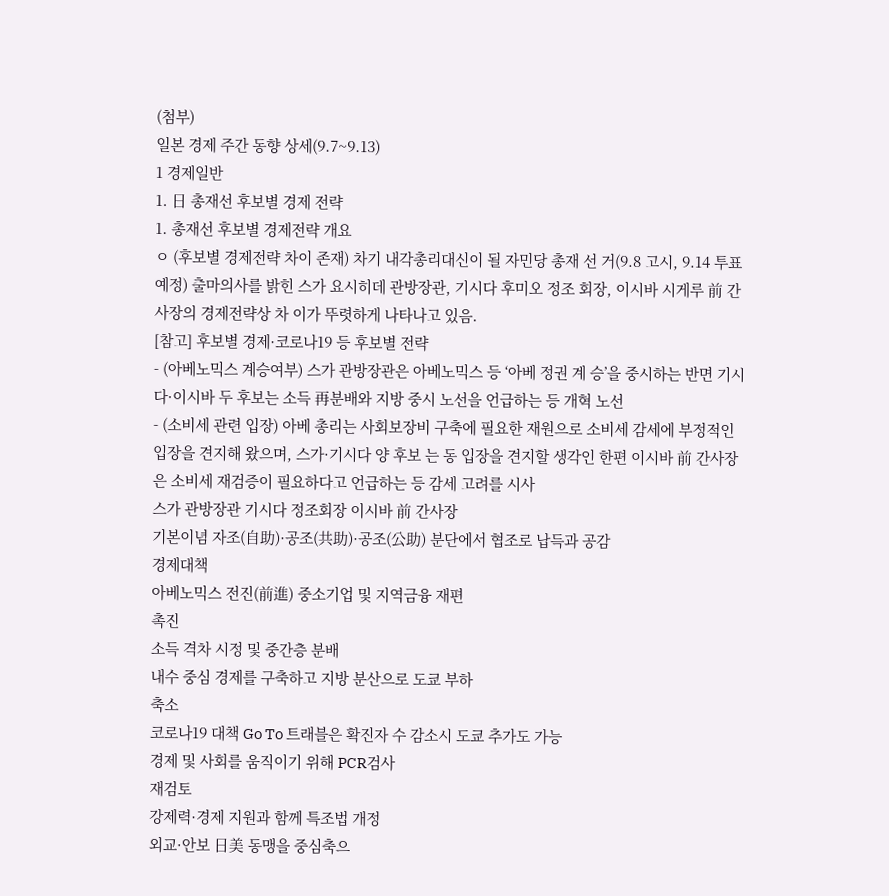(첨부)
일본 경제 주간 동향 상세(9.7~9.13)
1 경제일반
1. 日 총재선 후보별 경제 전략
1. 총재선 후보별 경제전략 개요
ㅇ (후보별 경제전략 차이 존재) 차기 내각총리대신이 될 자민당 총재 선 거(9.8 고시, 9.14 투표예정) 출마의사를 밝힌 스가 요시히데 관방장관, 기시다 후미오 정조 회장, 이시바 시게루 前 간사장의 경제전략상 차 이가 뚜렷하게 나타나고 있음.
[참고] 후보별 경제·코로나19 등 후보별 전략
- (아베노믹스 계승여부) 스가 관방장관은 아베노믹스 등 ‘아베 정권 계 승’을 중시하는 반면 기시다·이시바 두 후보는 소득 再분배와 지방 중시 노선을 언급하는 등 개혁 노선
- (소비세 관련 입장) 아베 총리는 사회보장비 구축에 필요한 재원으로 소비세 감세에 부정적인 입장을 견지해 왔으며, 스가·기시다 양 후보 는 동 입장을 견지할 생각인 한편 이시바 前 간사장은 소비세 재검증이 필요하다고 언급하는 등 감세 고려를 시사
스가 관방장관 기시다 정조회장 이시바 前 간사장
기본이념 자조(自助)·공조(共助)·공조(公助) 분단에서 협조로 납득과 공감
경제대책
아베노믹스 전진(前進) 중소기업 및 지역금융 재편
촉진
소득 격차 시정 및 중간층 분배
내수 중심 경제를 구축하고 지방 분산으로 도쿄 부하
축소
코로나19 대책 Go To 트래블은 확진자 수 감소시 도쿄 추가도 가능
경제 및 사회를 움직이기 위해 PCR검사
재검토
강제력·경제 지원과 함께 특조법 개정
외교·안보 日美 동맹을 중심축으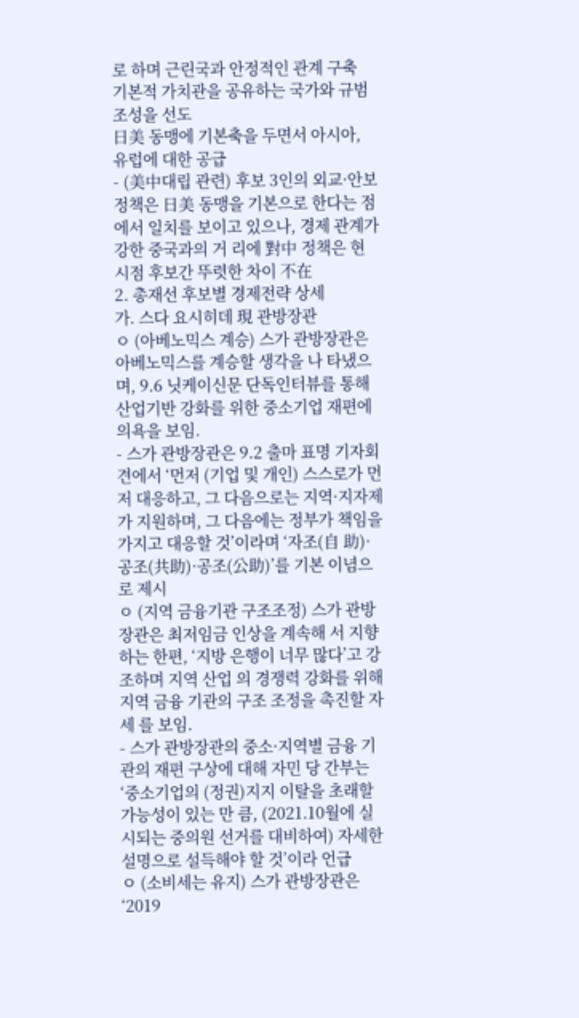로 하며 근린국과 안정적인 관계 구축
기본적 가치관을 공유하는 국가와 규범
조성을 선도
日美 동맹에 기본축을 두면서 아시아, 유럽에 대한 공급
- (美中대립 관련) 후보 3인의 외교·안보 정책은 日美 동맹을 기본으로 한다는 점에서 일치를 보이고 있으나, 경제 관계가 강한 중국과의 거 리에 對中 정책은 현 시점 후보간 뚜렷한 차이 不在
2. 총재선 후보별 경제전략 상세
가. 스다 요시히데 現 관방장관
ㅇ (아베노믹스 계승) 스가 관방장관은 아베노믹스를 계승할 생각을 나 타냈으며, 9.6 닛케이신문 단독인터뷰를 통해 산업기반 강화를 위한 중소기업 재편에 의욕을 보임.
- 스가 관방장관은 9.2 출마 표명 기자회견에서 ‘먼저 (기업 및 개인) 스스로가 먼저 대응하고, 그 다음으로는 지역·지자제가 지원하며, 그 다음에는 정부가 책임을 가지고 대응할 것’이라며 ‘자조(自 助)·공조(共助)·공조(公助)’를 기본 이념으로 제시
ㅇ (지역 금융기관 구조조정) 스가 관방장관은 최저임금 인상을 계속해 서 지향하는 한편, ‘지방 은행이 너무 많다’고 강조하며 지역 산업 의 경쟁력 강화를 위해 지역 금융 기관의 구조 조정을 촉진할 자세 를 보임.
- 스가 관방장관의 중소·지역별 금융 기관의 재편 구상에 대해 자민 당 간부는 ‘중소기업의 (정권)지지 이탈을 초래할 가능성이 있는 만 큼, (2021.10월에 실시되는 중의원 선거를 대비하여) 자세한 설명으로 설득해야 할 것’이라 언급
ㅇ (소비세는 유지) 스가 관방장관은 ‘2019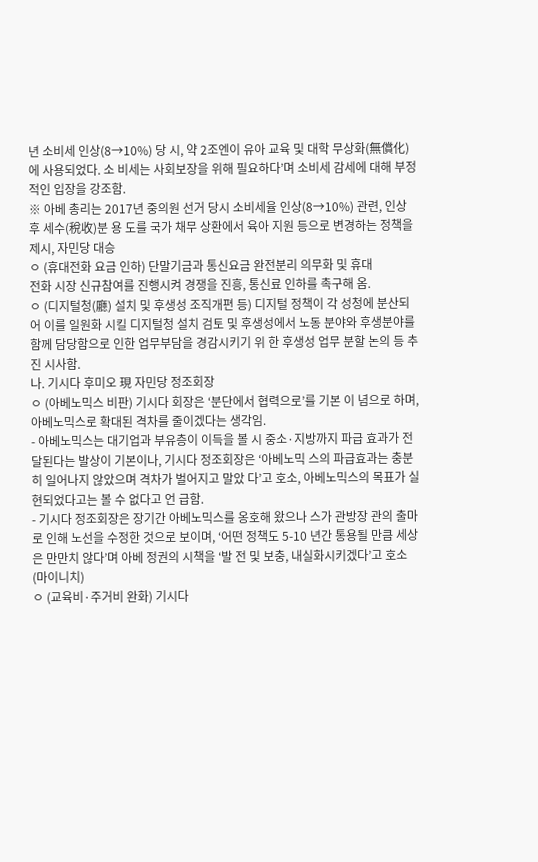년 소비세 인상(8→10%) 당 시, 약 2조엔이 유아 교육 및 대학 무상화(無償化)에 사용되었다. 소 비세는 사회보장을 위해 필요하다’며 소비세 감세에 대해 부정적인 입장을 강조함.
※ 아베 총리는 2017년 중의원 선거 당시 소비세율 인상(8→10%) 관련, 인상 후 세수(稅收)분 용 도를 국가 채무 상환에서 육아 지원 등으로 변경하는 정책을 제시, 자민당 대승
ㅇ (휴대전화 요금 인하) 단말기금과 통신요금 완전분리 의무화 및 휴대
전화 시장 신규참여를 진행시켜 경쟁을 진흥, 통신료 인하를 촉구해 옴.
ㅇ (디지털청(廳) 설치 및 후생성 조직개편 등) 디지털 정책이 각 성청에 분산되어 이를 일원화 시킬 디지털청 설치 검토 및 후생성에서 노동 분야와 후생분야를 함께 담당함으로 인한 업무부담을 경감시키기 위 한 후생성 업무 분할 논의 등 추진 시사함.
나. 기시다 후미오 現 자민당 정조회장
ㅇ (아베노믹스 비판) 기시다 회장은 ‘분단에서 협력으로’를 기본 이 념으로 하며, 아베노믹스로 확대된 격차를 줄이겠다는 생각임.
- 아베노믹스는 대기업과 부유층이 이득을 볼 시 중소·지방까지 파급 효과가 전달된다는 발상이 기본이나, 기시다 정조회장은 ‘아베노믹 스의 파급효과는 충분히 일어나지 않았으며 격차가 벌어지고 말았 다’고 호소, 아베노믹스의 목표가 실현되었다고는 볼 수 없다고 언 급함.
- 기시다 정조회장은 장기간 아베노믹스를 옹호해 왔으나 스가 관방장 관의 출마로 인해 노선을 수정한 것으로 보이며, ‘어떤 정책도 5-10 년간 통용될 만큼 세상은 만만치 않다’며 아베 정권의 시책을 ‘발 전 및 보충, 내실화시키겠다’고 호소 (마이니치)
ㅇ (교육비·주거비 완화) 기시다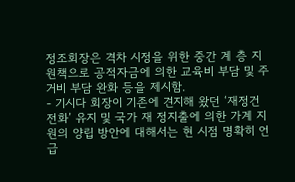정조회장은 격차 시정을 위한 중간 계 층 지원책으로 공적자금에 의한 교육비 부담 및 주거비 부담 완화 등을 제시함.
- 기시다 회장이 기존에 견지해 왔던 ‘재정건전화’ 유지 및 국가 재 정지출에 의한 가계 지원의 양립 방안에 대해서는 현 시점 명확히 언급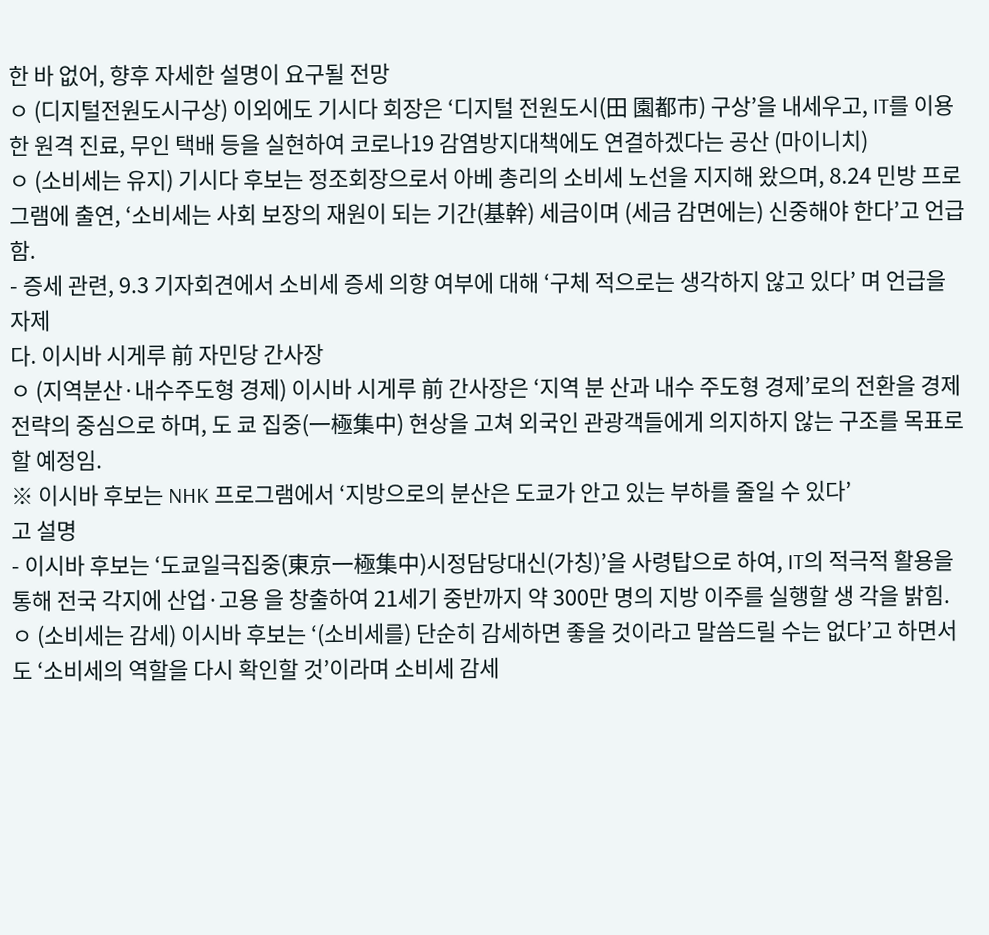한 바 없어, 향후 자세한 설명이 요구될 전망
ㅇ (디지털전원도시구상) 이외에도 기시다 회장은 ‘디지털 전원도시(田 園都市) 구상’을 내세우고, IT를 이용한 원격 진료, 무인 택배 등을 실현하여 코로나19 감염방지대책에도 연결하겠다는 공산 (마이니치)
ㅇ (소비세는 유지) 기시다 후보는 정조회장으로서 아베 총리의 소비세 노선을 지지해 왔으며, 8.24 민방 프로그램에 출연, ‘소비세는 사회 보장의 재원이 되는 기간(基幹) 세금이며 (세금 감면에는) 신중해야 한다’고 언급함.
- 증세 관련, 9.3 기자회견에서 소비세 증세 의향 여부에 대해 ‘구체 적으로는 생각하지 않고 있다’ 며 언급을 자제
다. 이시바 시게루 前 자민당 간사장
ㅇ (지역분산·내수주도형 경제) 이시바 시게루 前 간사장은 ‘지역 분 산과 내수 주도형 경제’로의 전환을 경제 전략의 중심으로 하며, 도 쿄 집중(一極集中) 현상을 고쳐 외국인 관광객들에게 의지하지 않는 구조를 목표로 할 예정임.
※ 이시바 후보는 NHK 프로그램에서 ‘지방으로의 분산은 도쿄가 안고 있는 부하를 줄일 수 있다’
고 설명
- 이시바 후보는 ‘도쿄일극집중(東京一極集中)시정담당대신(가칭)’을 사령탑으로 하여, IT의 적극적 활용을 통해 전국 각지에 산업·고용 을 창출하여 21세기 중반까지 약 300만 명의 지방 이주를 실행할 생 각을 밝힘.
ㅇ (소비세는 감세) 이시바 후보는 ‘(소비세를) 단순히 감세하면 좋을 것이라고 말씀드릴 수는 없다’고 하면서도 ‘소비세의 역할을 다시 확인할 것’이라며 소비세 감세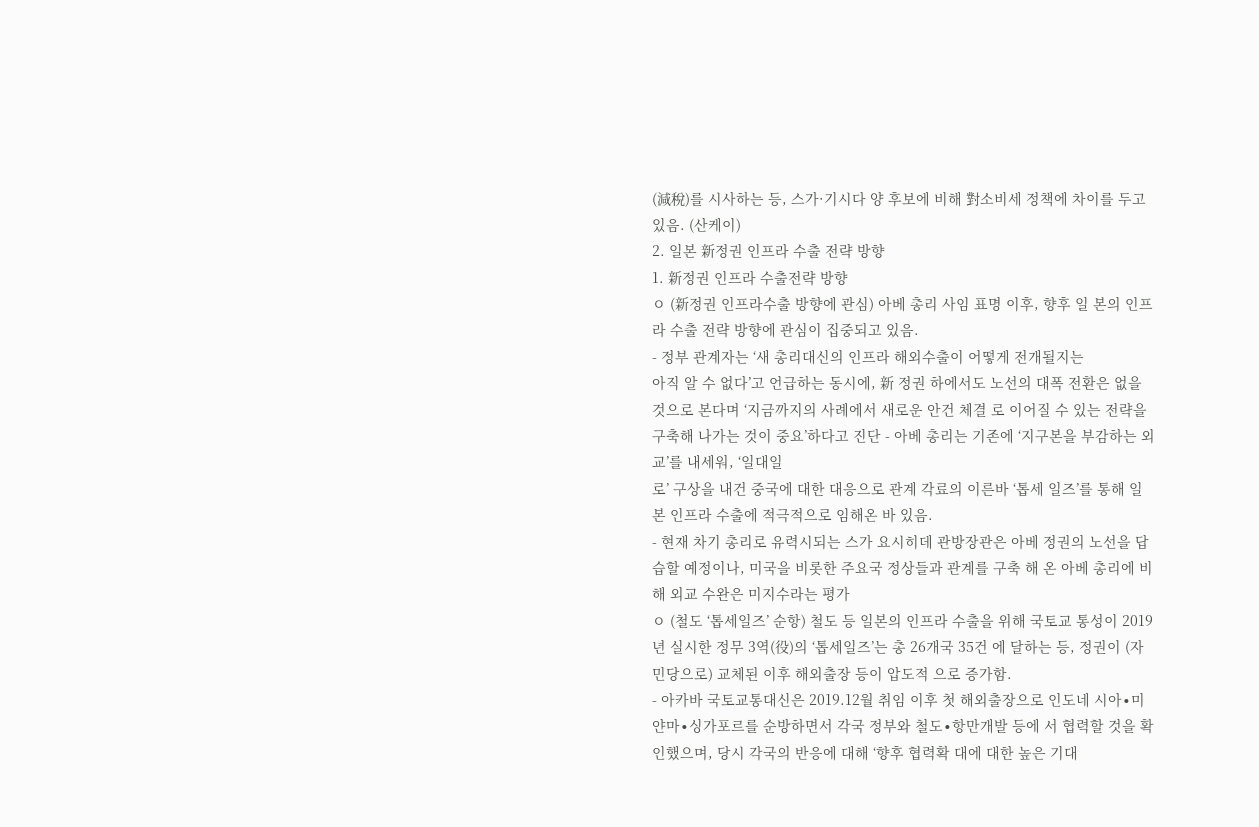(減稅)를 시사하는 등, 스가·기시다 양 후보에 비해 對소비세 정책에 차이를 두고 있음. (산케이)
2. 일본 新정권 인프라 수출 전략 방향
1. 新정권 인프라 수출전략 방향
ㅇ (新정권 인프라수출 방향에 관심) 아베 총리 사임 표명 이후, 향후 일 본의 인프라 수출 전략 방향에 관심이 집중되고 있음.
- 정부 관계자는 ‘새 총리대신의 인프라 해외수출이 어떻게 전개될지는
아직 알 수 없다’고 언급하는 동시에, 新 정권 하에서도 노선의 대폭 전환은 없을 것으로 본다며 ‘지금까지의 사례에서 새로운 안건 체결 로 이어질 수 있는 전략을 구축해 나가는 것이 중요’하다고 진단 - 아베 총리는 기존에 ‘지구본을 부감하는 외교’를 내세워, ‘일대일
로’ 구상을 내건 중국에 대한 대응으로 관계 각료의 이른바 ‘톱세 일즈’를 통해 일본 인프라 수출에 적극적으로 임해온 바 있음.
- 현재 차기 총리로 유력시되는 스가 요시히데 관방장관은 아베 정권의 노선을 답습할 예정이나, 미국을 비롯한 주요국 정상들과 관계를 구축 해 온 아베 총리에 비해 외교 수완은 미지수라는 평가
ㅇ (철도 ‘톱세일즈’ 순항) 철도 등 일본의 인프라 수출을 위해 국토교 통성이 2019년 실시한 정무 3역(役)의 ‘톱세일즈’는 총 26개국 35건 에 달하는 등, 정권이 (자민당으로) 교체된 이후 해외출장 등이 압도적 으로 증가함.
- 아카바 국토교통대신은 2019.12월 취임 이후 첫 해외출장으로 인도네 시아∙미얀마∙싱가포르를 순방하면서 각국 정부와 철도∙항만개발 등에 서 협력할 것을 확인했으며, 당시 각국의 반응에 대해 ‘향후 협력확 대에 대한 높은 기대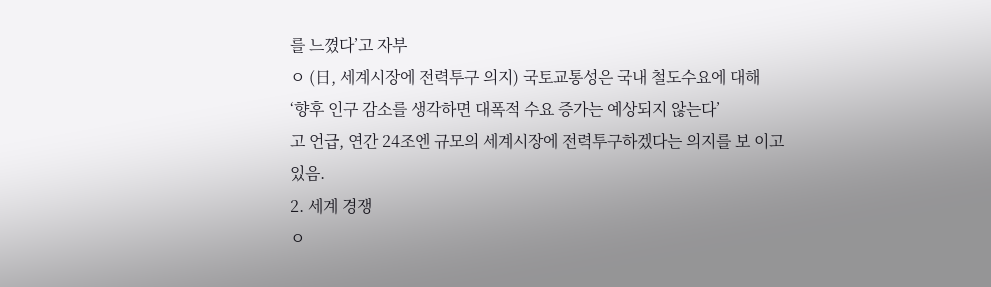를 느꼈다’고 자부
ㅇ (日, 세계시장에 전력투구 의지) 국토교통성은 국내 철도수요에 대해
‘향후 인구 감소를 생각하면 대폭적 수요 증가는 예상되지 않는다’
고 언급, 연간 24조엔 규모의 세계시장에 전력투구하겠다는 의지를 보 이고 있음.
2. 세계 경쟁
ㅇ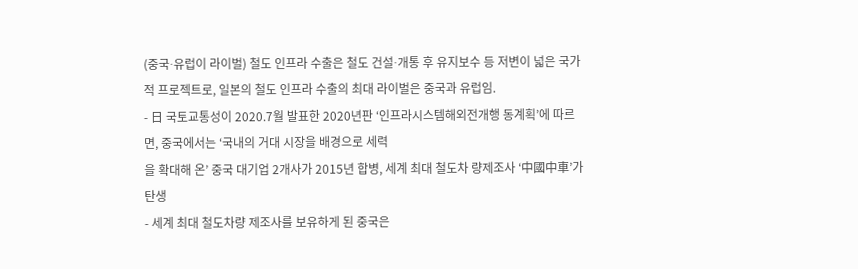(중국∙유럽이 라이벌) 철도 인프라 수출은 철도 건설∙개통 후 유지보수 등 저변이 넓은 국가적 프로젝트로, 일본의 철도 인프라 수출의 최대 라이벌은 중국과 유럽임.
- 日 국토교통성이 2020.7월 발표한 2020년판 ‘인프라시스템해외전개행 동계획’에 따르면, 중국에서는 ‘국내의 거대 시장을 배경으로 세력
을 확대해 온’ 중국 대기업 2개사가 2015년 합병, 세계 최대 철도차 량제조사 ‘中國中車’가 탄생
- 세계 최대 철도차량 제조사를 보유하게 된 중국은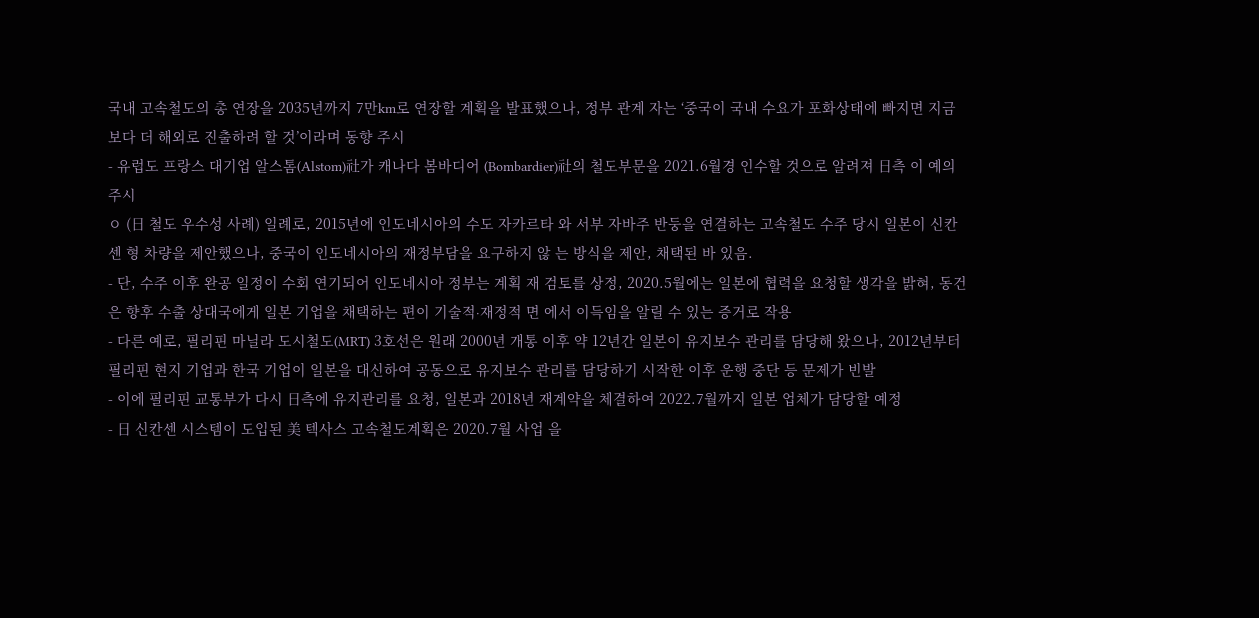국내 고속철도의 총 연장을 2035년까지 7만km로 연장할 계획을 발표했으나, 정부 관계 자는 ‘중국이 국내 수요가 포화상태에 빠지면 지금보다 더 해외로 진출하려 할 것’이라며 동향 주시
- 유럽도 프랑스 대기업 알스톰(Alstom)社가 캐나다 봄바디어 (Bombardier)社의 철도부문을 2021.6월경 인수할 것으로 알려져 日측 이 예의주시
ㅇ (日 철도 우수성 사례) 일례로, 2015년에 인도네시아의 수도 자카르타 와 서부 자바주 반둥을 연결하는 고속철도 수주 당시 일본이 신칸센 형 차량을 제안했으나, 중국이 인도네시아의 재정부담을 요구하지 않 는 방식을 제안, 채택된 바 있음.
- 단, 수주 이후 완공 일정이 수회 연기되어 인도네시아 정부는 계획 재 검토를 상정, 2020.5월에는 일본에 협력을 요청할 생각을 밝혀, 동건은 향후 수출 상대국에게 일본 기업을 채택하는 편이 기술적∙재정적 면 에서 이득임을 알릴 수 있는 증거로 작용
- 다른 예로, 필리핀 마닐라 도시철도(MRT) 3호선은 원래 2000년 개통 이후 약 12년간 일본이 유지보수 관리를 담당해 왔으나, 2012년부터 필리핀 현지 기업과 한국 기업이 일본을 대신하여 공동으로 유지보수 관리를 담당하기 시작한 이후 운행 중단 등 문제가 빈발
- 이에 필리핀 교통부가 다시 日측에 유지관리를 요청, 일본과 2018년 재계약을 체결하여 2022.7월까지 일본 업체가 담당할 예정
- 日 신칸센 시스템이 도입된 美 텍사스 고속철도계획은 2020.7월 사업 을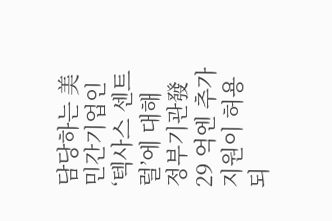담당하는 美 민간기업인 ‘텍사스 센트럴’에 대해 정부기관發 29 억엔 추가 지원이 허용되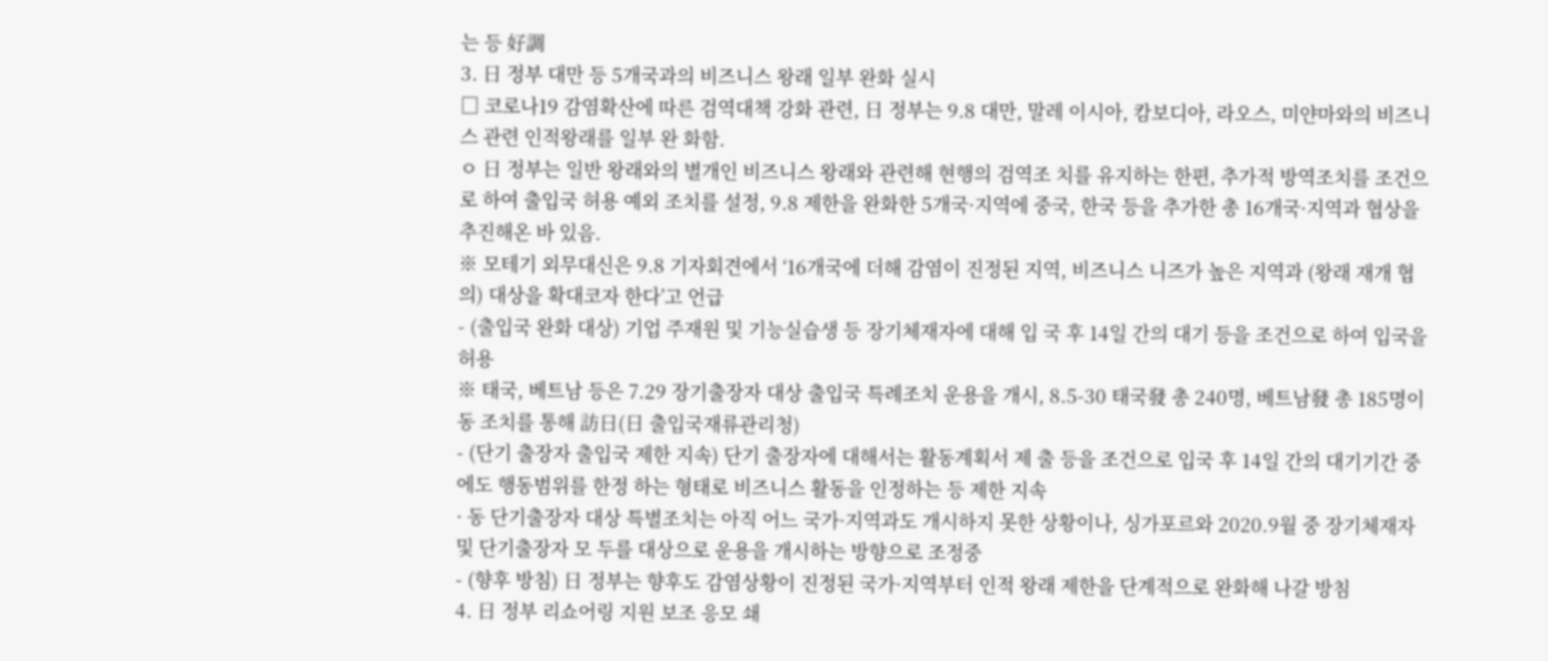는 등 好調
3. 日 정부 대만 등 5개국과의 비즈니스 왕래 일부 완화 실시
□ 코로나19 감염확산에 따른 검역대책 강화 관련, 日 정부는 9.8 대만, 말레 이시아, 캄보디아, 라오스, 미얀마와의 비즈니스 관련 인적왕래를 일부 완 화함.
ㅇ 日 정부는 일반 왕래와의 별개인 비즈니스 왕래와 관련해 현행의 검역조 치를 유지하는 한편, 추가적 방역조치를 조건으로 하여 출입국 허용 예외 조치를 설정, 9.8 제한을 완화한 5개국·지역에 중국, 한국 등을 추가한 총 16개국·지역과 협상을 추진해온 바 있음.
※ 모테기 외무대신은 9.8 기자회견에서 ‘16개국에 더해 감염이 진정된 지역, 비즈니스 니즈가 높은 지역과 (왕래 재개 협의) 대상을 확대코자 한다’고 언급
- (출입국 완화 대상) 기업 주재원 및 기능실습생 등 장기체재자에 대해 입 국 후 14일 간의 대기 등을 조건으로 하여 입국을 허용
※ 태국, 베트남 등은 7.29 장기출장자 대상 출입국 특례조치 운용을 개시, 8.5-30 태국發 총 240명, 베트남發 총 185명이 동 조치를 통해 訪日(日 출입국재류관리청)
- (단기 출장자 출입국 제한 지속) 단기 출장자에 대해서는 활동계획서 제 출 등을 조건으로 입국 후 14일 간의 대기기간 중에도 행동범위를 한정 하는 형태로 비즈니스 활동을 인정하는 등 제한 지속
· 동 단기출장자 대상 특별조치는 아직 어느 국가·지역과도 개시하지 못한 상황이나, 싱가포르와 2020.9월 중 장기체재자 및 단기출장자 모 두를 대상으로 운용을 개시하는 방향으로 조정중
- (향후 방침) 日 정부는 향후도 감염상황이 진정된 국가·지역부터 인적 왕래 제한을 단계적으로 완화해 나갈 방침
4. 日 정부 리쇼어링 지원 보조 응모 쇄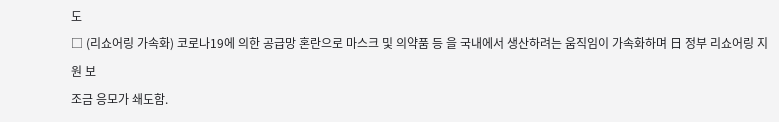도
□ (리쇼어링 가속화) 코로나19에 의한 공급망 혼란으로 마스크 및 의약품 등 을 국내에서 생산하려는 움직임이 가속화하며 日 정부 리쇼어링 지원 보
조금 응모가 쇄도함.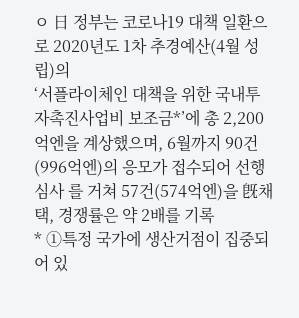ㅇ 日 정부는 코로나19 대책 일환으로 2020년도 1차 추경예산(4월 성립)의
‘서플라이체인 대책을 위한 국내투자촉진사업비 보조금*’에 총 2,200 억엔을 계상했으며, 6월까지 90건(996억엔)의 응모가 접수되어 선행심사 를 거쳐 57건(574억엔)을 旣채택, 경쟁률은 약 2배를 기록
* ①특정 국가에 생산거점이 집중되어 있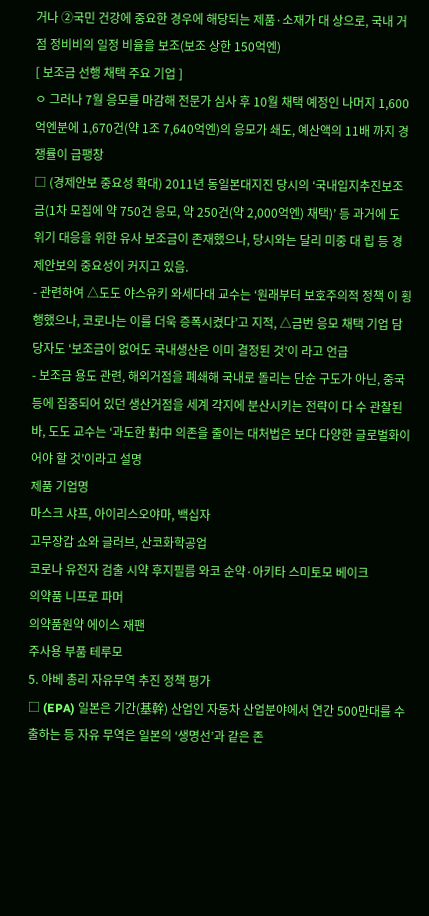거나 ②국민 건강에 중요한 경우에 해당되는 제품·소재가 대 상으로, 국내 거점 정비비의 일정 비율을 보조(보조 상한 150억엔)
[ 보조금 선행 채택 주요 기업 ]
ㅇ 그러나 7월 응모를 마감해 전문가 심사 후 10월 채택 예정인 나머지 1,600억엔분에 1,670건(약 1조 7,640억엔)의 응모가 쇄도, 예산액의 11배 까지 경쟁률이 급팽창
□ (경제안보 중요성 확대) 2011년 동일본대지진 당시의 ‘국내입지추진보조 금(1차 모집에 약 750건 응모, 약 250건(약 2,000억엔) 채택)’ 등 과거에 도 위기 대응을 위한 유사 보조금이 존재했으나, 당시와는 달리 미중 대 립 등 경제안보의 중요성이 커지고 있음.
- 관련하여 △도도 야스유키 와세다대 교수는 ‘원래부터 보호주의적 정책 이 횡행했으나, 코로나는 이를 더욱 증폭시켰다’고 지적, △금번 응모 채택 기업 담당자도 ‘보조금이 없어도 국내생산은 이미 결정된 것’이 라고 언급
- 보조금 용도 관련, 해외거점을 폐쇄해 국내로 돌리는 단순 구도가 아닌, 중국 등에 집중되어 있던 생산거점을 세계 각지에 분산시키는 전략이 다 수 관찰된 바, 도도 교수는 ‘과도한 對中 의존을 줄이는 대처법은 보다 다양한 글로벌화이어야 할 것’이라고 설명
제품 기업명
마스크 샤프, 아이리스오야마, 백십자
고무장갑 쇼와 글러브, 산코화학공업
코로나 유전자 검출 시약 후지필름 와코 순약·아키타 스미토모 베이크
의약품 니프로 파머
의약품원약 에이스 재팬
주사용 부품 테루모
5. 아베 총리 자유무역 추진 정책 평가
□ (EPA) 일본은 기간(基幹) 산업인 자동차 산업분야에서 연간 500만대를 수 출하는 등 자유 무역은 일본의 ‘생명선’과 같은 존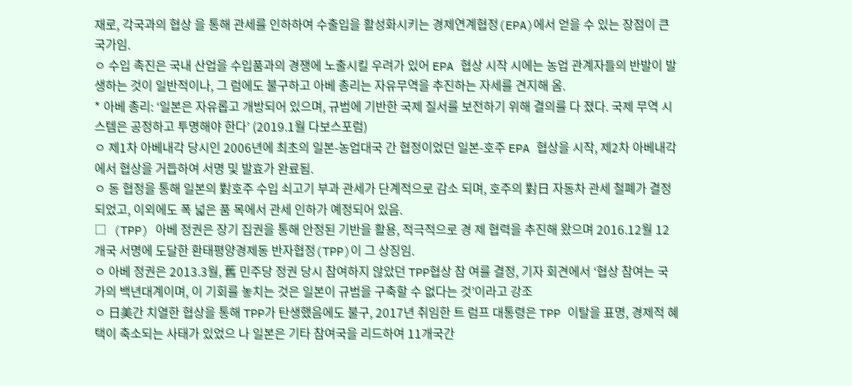재로, 각국과의 협상 을 통해 관세를 인하하여 수출입을 활성화시키는 경제연계협정(EPA)에서 얻을 수 있는 장점이 큰 국가임.
ㅇ 수입 촉진은 국내 산업을 수입품과의 경쟁에 노출시킬 우려가 있어 EPA 협상 시작 시에는 농업 관계자들의 반발이 발생하는 것이 일반적이나, 그 럼에도 불구하고 아베 총리는 자유무역을 추진하는 자세를 견지해 옴.
* 아베 총리: ‘일본은 자유롭고 개방되어 있으며, 규범에 기반한 국제 질서를 보전하기 위해 결의를 다 졌다. 국제 무역 시스템은 공정하고 투명해야 한다’ (2019.1월 다보스포럼)
ㅇ 제1차 아베내각 당시인 2006년에 최초의 일본-농업대국 간 협정이었던 일본-호주 EPA 협상을 시작, 제2차 아베내각에서 협상을 거듭하여 서명 및 발효가 완료됨.
ㅇ 동 협정을 통해 일본의 對호주 수입 쇠고기 부과 관세가 단계적으로 감소 되며, 호주의 對日 자동차 관세 철폐가 결정되었고, 이외에도 폭 넓은 품 목에서 관세 인하가 예정되어 있음.
□ (TPP) 아베 정권은 장기 집권을 통해 안정된 기반을 활용, 적극적으로 경 제 협력을 추진해 왔으며 2016.12월 12개국 서명에 도달한 환태평양경제동 반자협정(TPP)이 그 상징임.
ㅇ 아베 정권은 2013.3월, 舊 민주당 정권 당시 참여하지 않았던 TPP협상 참 여를 결정, 기자 회견에서 ‘협상 참여는 국가의 백년대계이며, 이 기회를 놓치는 것은 일본이 규범을 구축할 수 없다는 것’이라고 강조
ㅇ 日美간 치열한 협상을 통해 TPP가 탄생했음에도 불구, 2017년 취임한 트 럼프 대통령은 TPP 이탈을 표명, 경제적 혜택이 축소되는 사태가 있었으 나 일본은 기타 참여국을 리드하여 11개국간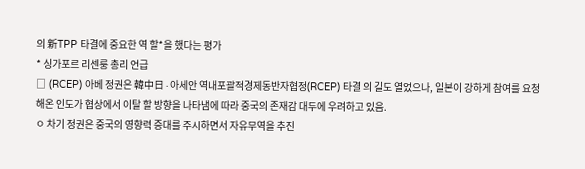의 新TPP 타결에 중요한 역 할*을 했다는 평가
* 싱가포르 리센룽 총리 언급
□ (RCEP) 아베 정권은 韓中日∙아세안 역내포괄적경제동반자협정(RCEP) 타결 의 길도 열었으나, 일본이 강하게 참여를 요청해온 인도가 협상에서 이탈 할 방향을 나타냄에 따라 중국의 존재감 대두에 우려하고 있음.
ㅇ 차기 정권은 중국의 영향력 증대를 주시하면서 자유무역을 추진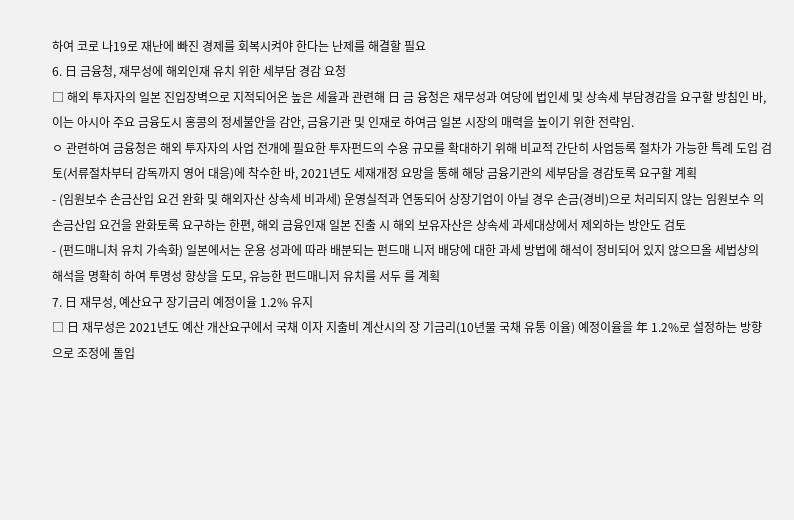하여 코로 나19로 재난에 빠진 경제를 회복시켜야 한다는 난제를 해결할 필요
6. 日 금융청, 재무성에 해외인재 유치 위한 세부담 경감 요청
□ 해외 투자자의 일본 진입장벽으로 지적되어온 높은 세율과 관련해 日 금 융청은 재무성과 여당에 법인세 및 상속세 부담경감을 요구할 방침인 바, 이는 아시아 주요 금융도시 홍콩의 정세불안을 감안, 금융기관 및 인재로 하여금 일본 시장의 매력을 높이기 위한 전략임.
ㅇ 관련하여 금융청은 해외 투자자의 사업 전개에 필요한 투자펀드의 수용 규모를 확대하기 위해 비교적 간단히 사업등록 절차가 가능한 특례 도입 검토(서류절차부터 감독까지 영어 대응)에 착수한 바, 2021년도 세재개정 요망을 통해 해당 금융기관의 세부담을 경감토록 요구할 계획
- (임원보수 손금산입 요건 완화 및 해외자산 상속세 비과세) 운영실적과 연동되어 상장기업이 아닐 경우 손금(경비)으로 처리되지 않는 임원보수 의 손금산입 요건을 완화토록 요구하는 한편, 해외 금융인재 일본 진출 시 해외 보유자산은 상속세 과세대상에서 제외하는 방안도 검토
- (펀드매니처 유치 가속화) 일본에서는 운용 성과에 따라 배분되는 펀드매 니저 배당에 대한 과세 방법에 해석이 정비되어 있지 않으므올 세법상의 해석을 명확히 하여 투명성 향상을 도모, 유능한 펀드매니저 유치를 서두 를 계획
7. 日 재무성, 예산요구 장기금리 예정이율 1.2% 유지
□ 日 재무성은 2021년도 예산 개산요구에서 국채 이자 지출비 계산시의 장 기금리(10년물 국채 유통 이율) 예정이율을 年 1.2%로 설정하는 방향으로 조정에 돌입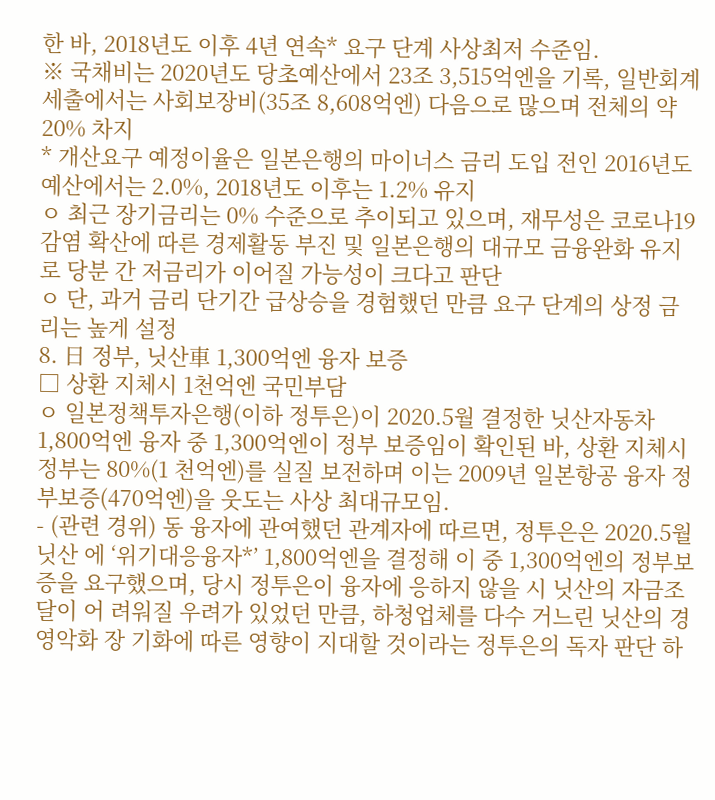한 바, 2018년도 이후 4년 연속* 요구 단계 사상최저 수준임.
※ 국채비는 2020년도 당초예산에서 23조 3,515억엔을 기록, 일반회계 세출에서는 사회보장비(35조 8,608억엔) 다음으로 많으며 전체의 약 20% 차지
* 개산요구 예정이율은 일본은행의 마이너스 금리 도입 전인 2016년도 예산에서는 2.0%, 2018년도 이후는 1.2% 유지
ㅇ 최근 장기금리는 0% 수준으로 추이되고 있으며, 재무성은 코로나19 감염 확산에 따른 경제활동 부진 및 일본은행의 대규모 금융완화 유지로 당분 간 저금리가 이어질 가능성이 크다고 판단
ㅇ 단, 과거 금리 단기간 급상승을 경험했던 만큼 요구 단계의 상정 금리는 높게 설정
8. 日 정부, 닛산車 1,300억엔 융자 보증
□ 상환 지체시 1천억엔 국민부담
ㅇ 일본정책투자은행(이하 정투은)이 2020.5월 결정한 닛산자동차 1,800억엔 융자 중 1,300억엔이 정부 보증임이 확인된 바, 상환 지체시 정부는 80%(1 천억엔)를 실질 보전하며 이는 2009년 일본항공 융자 정부보증(470억엔)을 웃도는 사상 최대규모임.
- (관련 경위) 동 융자에 관여했던 관계자에 따르면, 정투은은 2020.5월 닛산 에 ‘위기대응융자*’ 1,800억엔을 결정해 이 중 1,300억엔의 정부보증을 요구했으며, 당시 정투은이 융자에 응하지 않을 시 닛산의 자금조달이 어 려워질 우려가 있었던 만큼, 하청업체를 다수 거느린 닛산의 경영악화 장 기화에 따른 영향이 지대할 것이라는 정투은의 독자 판단 하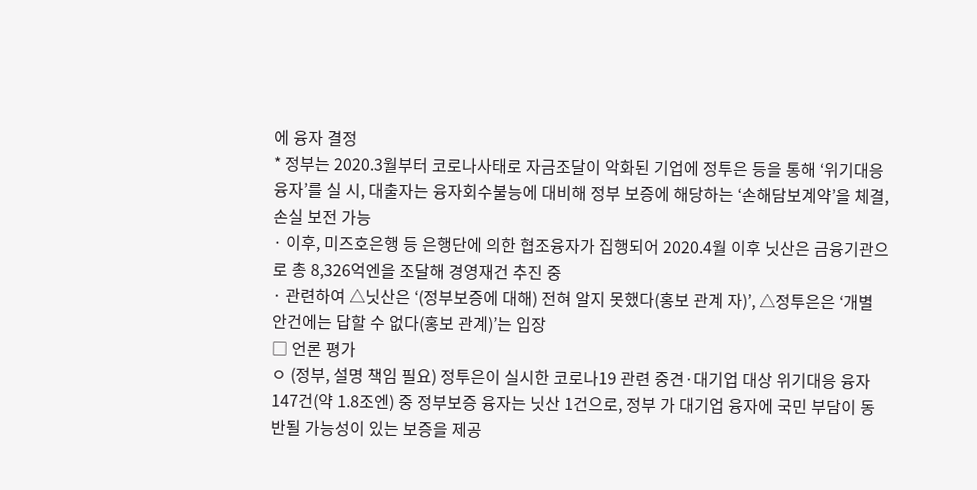에 융자 결정
* 정부는 2020.3월부터 코로나사태로 자금조달이 악화된 기업에 정투은 등을 통해 ‘위기대응융자’를 실 시, 대출자는 융자회수불능에 대비해 정부 보증에 해당하는 ‘손해담보계약’을 체결, 손실 보전 가능
· 이후, 미즈호은행 등 은행단에 의한 협조융자가 집행되어 2020.4월 이후 닛산은 금융기관으로 총 8,326억엔을 조달해 경영재건 추진 중
· 관련하여 △닛산은 ‘(정부보증에 대해) 전혀 알지 못했다(홍보 관계 자)’, △정투은은 ‘개별 안건에는 답할 수 없다(홍보 관계)’는 입장
□ 언론 평가
ㅇ (정부, 설명 책임 필요) 정투은이 실시한 코로나19 관련 중견·대기업 대상 위기대응 융자 147건(약 1.8조엔) 중 정부보증 융자는 닛산 1건으로, 정부 가 대기업 융자에 국민 부담이 동반될 가능성이 있는 보증을 제공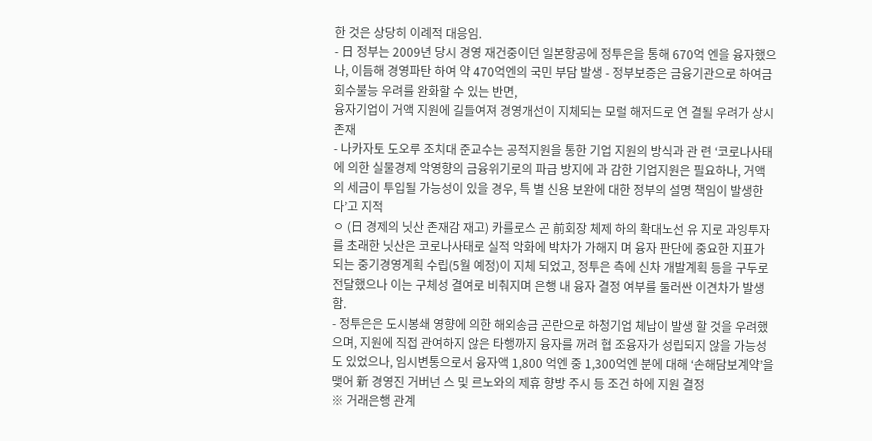한 것은 상당히 이례적 대응임.
- 日 정부는 2009년 당시 경영 재건중이던 일본항공에 정투은을 통해 670억 엔을 융자했으나, 이듬해 경영파탄 하여 약 470억엔의 국민 부담 발생 - 정부보증은 금융기관으로 하여금 회수불능 우려를 완화할 수 있는 반면,
융자기업이 거액 지원에 길들여져 경영개선이 지체되는 모럴 해저드로 연 결될 우려가 상시 존재
- 나카자토 도오루 조치대 준교수는 공적지원을 통한 기업 지원의 방식과 관 련 ‘코로나사태에 의한 실물경제 악영향의 금융위기로의 파급 방지에 과 감한 기업지원은 필요하나, 거액의 세금이 투입될 가능성이 있을 경우, 특 별 신용 보완에 대한 정부의 설명 책임이 발생한다’고 지적
ㅇ (日 경제의 닛산 존재감 재고) 카를로스 곤 前회장 체제 하의 확대노선 유 지로 과잉투자를 초래한 닛산은 코로나사태로 실적 악화에 박차가 가해지 며 융자 판단에 중요한 지표가 되는 중기경영계획 수립(5월 예정)이 지체 되었고, 정투은 측에 신차 개발계획 등을 구두로 전달했으나 이는 구체성 결여로 비춰지며 은행 내 융자 결정 여부를 둘러싼 이견차가 발생함.
- 정투은은 도시봉쇄 영향에 의한 해외송금 곤란으로 하청기업 체납이 발생 할 것을 우려했으며, 지원에 직접 관여하지 않은 타행까지 융자를 꺼려 협 조융자가 성립되지 않을 가능성도 있었으나, 임시변통으로서 융자액 1,800 억엔 중 1,300억엔 분에 대해 ‘손해담보계약’을 맺어 新 경영진 거버넌 스 및 르노와의 제휴 향방 주시 등 조건 하에 지원 결정
※ 거래은행 관계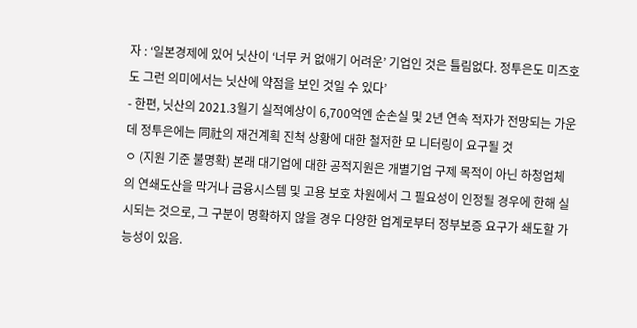자 : ‘일본경제에 있어 닛산이 ‘너무 커 없애기 어려운’ 기업인 것은 틀림없다. 정투은도 미즈호도 그런 의미에서는 닛산에 약점을 보인 것일 수 있다’
- 한편, 닛산의 2021.3월기 실적예상이 6,700억엔 순손실 및 2년 연속 적자가 전망되는 가운데 정투은에는 同社의 재건계획 진척 상황에 대한 철저한 모 니터링이 요구될 것
ㅇ (지원 기준 불명확) 본래 대기업에 대한 공적지원은 개별기업 구제 목적이 아닌 하청업체의 연쇄도산을 막거나 금융시스템 및 고용 보호 차원에서 그 필요성이 인정될 경우에 한해 실시되는 것으로, 그 구분이 명확하지 않을 경우 다양한 업계로부터 정부보증 요구가 쇄도할 가능성이 있음.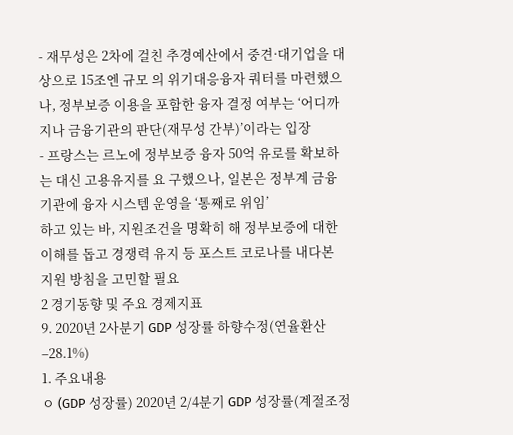- 재무성은 2차에 걸친 추경예산에서 중견·대기업을 대상으로 15조엔 규모 의 위기대응융자 쿼터를 마련했으나, 정부보증 이용을 포함한 융자 결정 여부는 ‘어디까지나 금융기관의 판단(재무성 간부)’이라는 입장
- 프랑스는 르노에 정부보증 융자 50억 유로를 확보하는 대신 고용유지를 요 구했으나, 일본은 정부계 금융기관에 융자 시스템 운영을 ‘통째로 위임’
하고 있는 바, 지원조건을 명확히 해 정부보증에 대한 이해를 돕고 경쟁력 유지 등 포스트 코로나를 내다본 지원 방침을 고민할 필요
2 경기동향 및 주요 경제지표
9. 2020년 2사분기 GDP 성장률 하향수정(연율환산 –28.1%)
1. 주요내용
ㅇ (GDP 성장률) 2020년 2/4분기 GDP 성장률(계절조정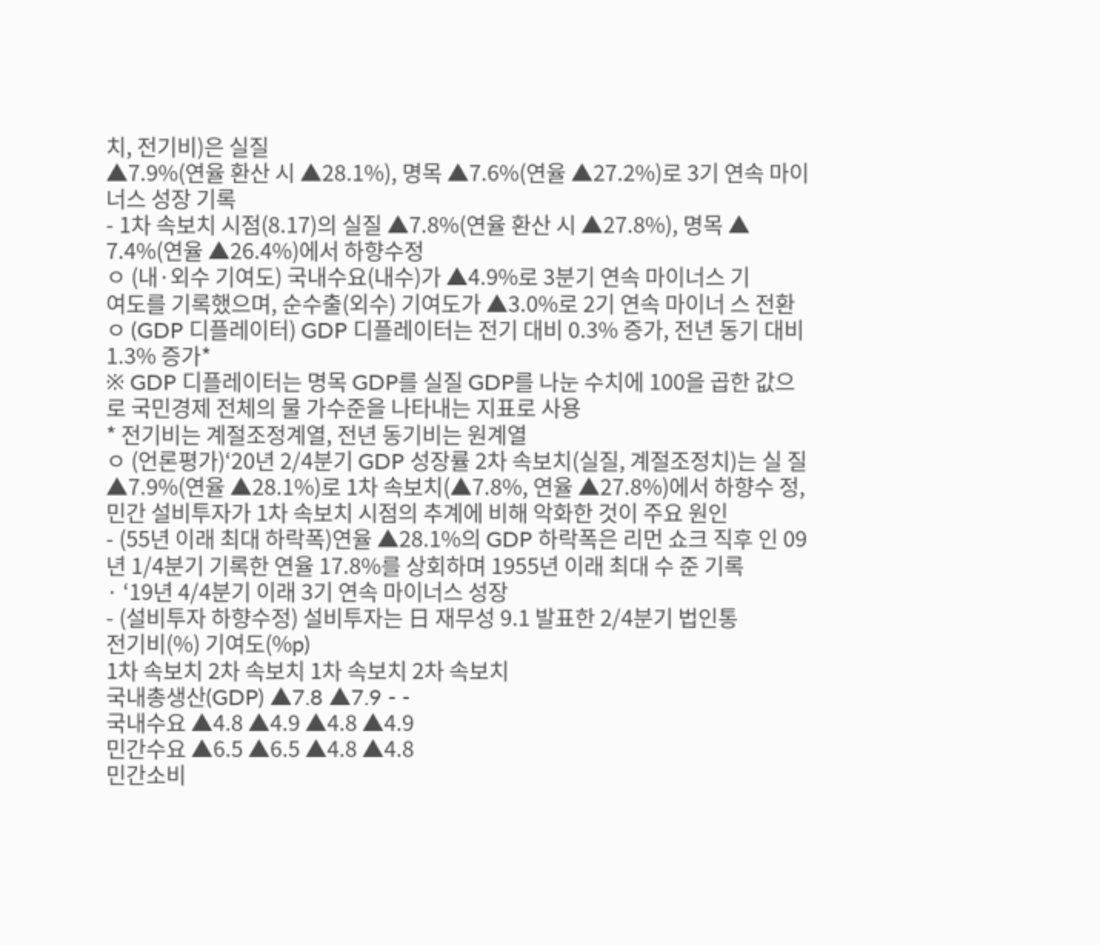치, 전기비)은 실질
▲7.9%(연율 환산 시 ▲28.1%), 명목 ▲7.6%(연율 ▲27.2%)로 3기 연속 마이너스 성장 기록
- 1차 속보치 시점(8.17)의 실질 ▲7.8%(연율 환산 시 ▲27.8%), 명목 ▲ 7.4%(연율 ▲26.4%)에서 하향수정
ㅇ (내·외수 기여도) 국내수요(내수)가 ▲4.9%로 3분기 연속 마이너스 기
여도를 기록했으며, 순수출(외수) 기여도가 ▲3.0%로 2기 연속 마이너 스 전환
ㅇ (GDP 디플레이터) GDP 디플레이터는 전기 대비 0.3% 증가, 전년 동기 대비 1.3% 증가*
※ GDP 디플레이터는 명목 GDP를 실질 GDP를 나눈 수치에 100을 곱한 값으로 국민경제 전체의 물 가수준을 나타내는 지표로 사용
* 전기비는 계절조정계열, 전년 동기비는 원계열
ㅇ (언론평가)‘20년 2/4분기 GDP 성장률 2차 속보치(실질, 계절조정치)는 실 질 ▲7.9%(연율 ▲28.1%)로 1차 속보치(▲7.8%, 연율 ▲27.8%)에서 하향수 정, 민간 설비투자가 1차 속보치 시점의 추계에 비해 악화한 것이 주요 원인
- (55년 이래 최대 하락폭)연율 ▲28.1%의 GDP 하락폭은 리먼 쇼크 직후 인 09년 1/4분기 기록한 연율 17.8%를 상회하며 1955년 이래 최대 수 준 기록
· ‘19년 4/4분기 이래 3기 연속 마이너스 성장
- (설비투자 하향수정) 설비투자는 日 재무성 9.1 발표한 2/4분기 법인통
전기비(%) 기여도(%p)
1차 속보치 2차 속보치 1차 속보치 2차 속보치
국내총생산(GDP) ▲7.8 ▲7.9 - -
국내수요 ▲4.8 ▲4.9 ▲4.8 ▲4.9
민간수요 ▲6.5 ▲6.5 ▲4.8 ▲4.8
민간소비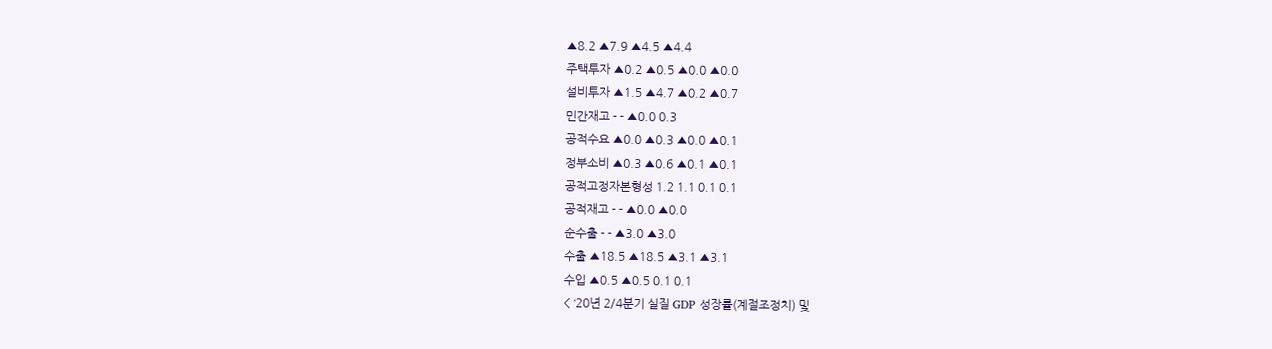▲8.2 ▲7.9 ▲4.5 ▲4.4
주택투자 ▲0.2 ▲0.5 ▲0.0 ▲0.0
설비투자 ▲1.5 ▲4.7 ▲0.2 ▲0.7
민간재고 - - ▲0.0 0.3
공적수요 ▲0.0 ▲0.3 ▲0.0 ▲0.1
정부소비 ▲0.3 ▲0.6 ▲0.1 ▲0.1
공적고정자본형성 1.2 1.1 0.1 0.1
공적재고 - - ▲0.0 ▲0.0
순수출 - - ▲3.0 ▲3.0
수출 ▲18.5 ▲18.5 ▲3.1 ▲3.1
수입 ▲0.5 ▲0.5 0.1 0.1
< ‘20년 2/4분기 실질 GDP 성장률(계절조정치) 및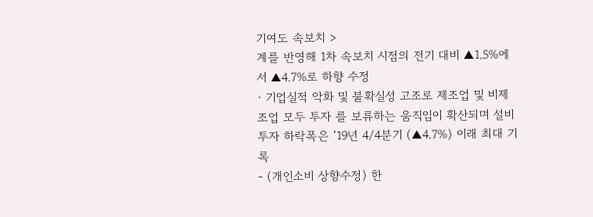기여도 속보치 >
계를 반영해 1차 속보치 시점의 전기 대비 ▲1.5%에서 ▲4.7%로 하향 수정
· 기업실적 악화 및 불확실성 고조로 제조업 및 비제조업 모두 투자 를 보류하는 움직임이 확산되며 설비투자 하락폭은 ‘19년 4/4분기 (▲4.7%) 이래 최대 기록
- (개인소비 상향수정) 한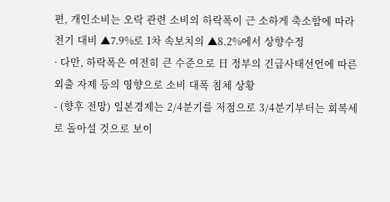편, 개인소비는 오락 관련 소비의 하락폭이 근 소하게 축소함에 따라 전기 대비 ▲7.9%로 1차 속보치의 ▲8.2%에서 상향수정
· 다만, 하락폭은 여전히 큰 수준으로 日 정부의 긴급사태선언에 따른 외출 자제 등의 영향으로 소비 대폭 침체 상황
- (향후 전망) 일본경제는 2/4분기를 저점으로 3/4분기부터는 회복세로 돌아설 것으로 보이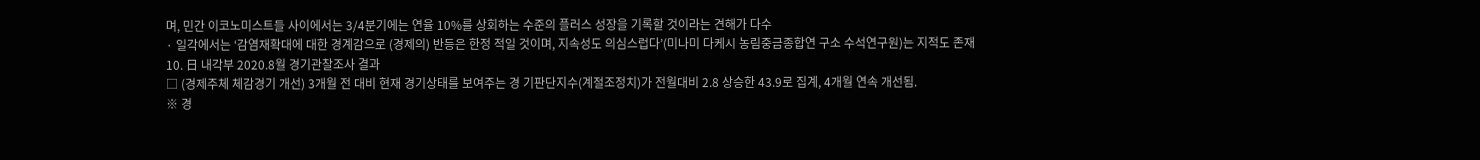며, 민간 이코노미스트들 사이에서는 3/4분기에는 연율 10%를 상회하는 수준의 플러스 성장을 기록할 것이라는 견해가 다수
· 일각에서는 ‘감염재확대에 대한 경계감으로 (경제의) 반등은 한정 적일 것이며, 지속성도 의심스럽다’(미나미 다케시 농림중금종합연 구소 수석연구원)는 지적도 존재
10. 日 내각부 2020.8월 경기관찰조사 결과
□ (경제주체 체감경기 개선) 3개월 전 대비 현재 경기상태를 보여주는 경 기판단지수(계절조정치)가 전월대비 2.8 상승한 43.9로 집계, 4개월 연속 개선됨.
※ 경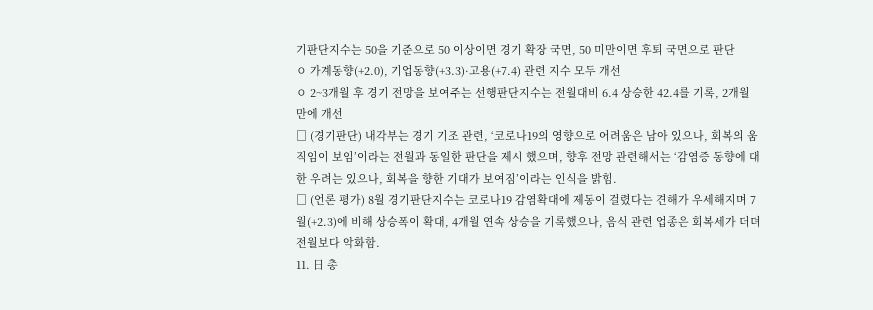기판단지수는 50을 기준으로 50 이상이면 경기 확장 국면, 50 미만이면 후퇴 국면으로 판단
ㅇ 가계동향(+2.0), 기업동향(+3.3)·고용(+7.4) 관련 지수 모두 개선
ㅇ 2~3개월 후 경기 전망을 보여주는 선행판단지수는 전월대비 6.4 상승한 42.4를 기록, 2개월 만에 개선
□ (경기판단) 내각부는 경기 기조 관련, ‘코로나19의 영향으로 어려움은 남아 있으나, 회복의 움직임이 보임’이라는 전월과 동일한 판단을 제시 했으며, 향후 전망 관련해서는 ‘감염증 동향에 대한 우려는 있으나, 회복을 향한 기대가 보여짐’이라는 인식을 밝힘.
□ (언론 평가) 8월 경기판단지수는 코로나19 감염확대에 제동이 걸렸다는 견해가 우세해지며 7월(+2.3)에 비해 상승폭이 확대, 4개월 연속 상승을 기록했으나, 음식 관련 업종은 회복세가 더뎌 전월보다 악화함.
11. 日 총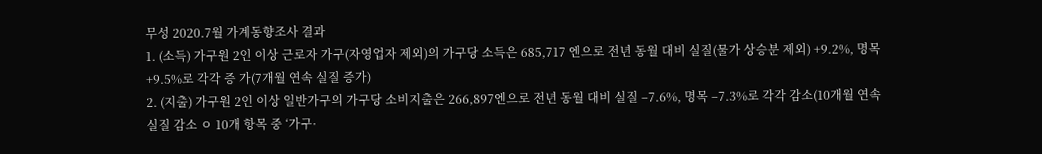무성 2020.7월 가계동향조사 결과
1. (소득) 가구원 2인 이상 근로자 가구(자영업자 제외)의 가구당 소득은 685,717 엔으로 전년 동월 대비 실질(물가 상승분 제외) +9.2%, 명목 +9.5%로 각각 증 가(7개월 연속 실질 증가)
2. (지출) 가구원 2인 이상 일반가구의 가구당 소비지출은 266,897엔으로 전년 동월 대비 실질 –7.6%, 명목 –7.3%로 각각 감소(10개월 연속 실질 감소 ㅇ 10개 항목 중 ‘가구·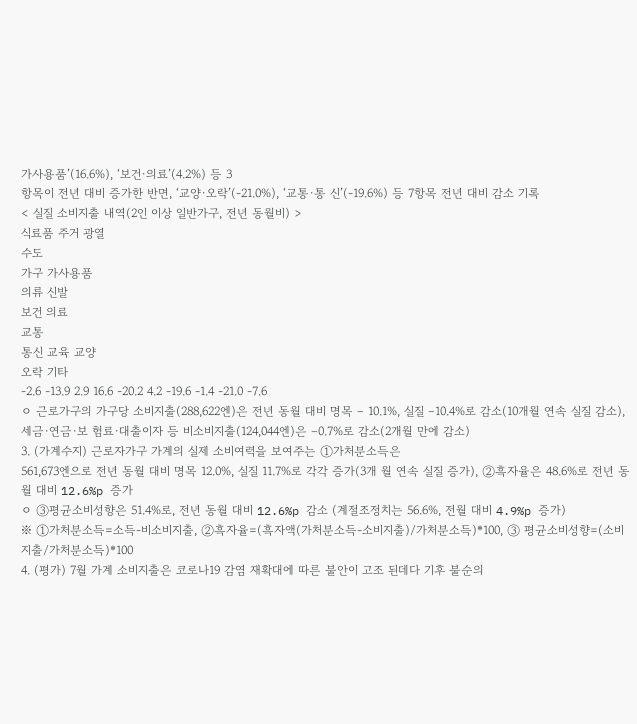가사용품’(16.6%), ‘보건·의료’(4.2%) 등 3
항목이 전년 대비 증가한 반면, ‘교양·오락’(-21.0%), ‘교통·통 신’(-19.6%) 등 7항목 전년 대비 감소 기록
< 실질 소비지출 내역(2인 이상 일반가구, 전년 동월비) >
식료품 주거 광열
수도
가구 가사용품
의류 신발
보건 의료
교통
통신 교육 교양
오락 기타
-2.6 -13.9 2.9 16.6 -20.2 4.2 -19.6 -1.4 -21.0 -7.6
ㅇ 근로가구의 가구당 소비지출(288,622엔)은 전년 동월 대비 명목 – 10.1%, 실질 –10.4%로 감소(10개월 연속 실질 감소), 세금·연금·보 험료·대출이자 등 비소비지출(124,044엔)은 –0.7%로 감소(2개월 만에 감소)
3. (가계수지) 근로자가구 가계의 실제 소비여력을 보여주는 ①가처분소득은
561,673엔으로 전년 동월 대비 명목 12.0%, 실질 11.7%로 각각 증가(3개 월 연속 실질 증가), ②흑자율은 48.6%로 전년 동월 대비 12.6%p 증가
ㅇ ③평균소비성향은 51.4%로, 전년 동월 대비 12.6%p 감소 (계절조정치는 56.6%, 전월 대비 4.9%p 증가)
※ ①가처분소득=소득-비소비지출, ②흑자율=(흑자액(가처분소득-소비지출)/가처분소득)*100, ③ 평균소비성향=(소비지출/가처분소득)*100
4. (평가) 7월 가계 소비지출은 코로나19 감염 재확대에 따른 불안이 고조 된데다 기후 불순의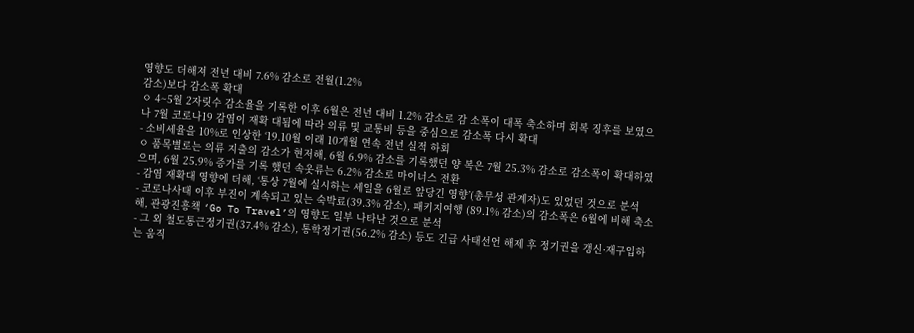영향도 더해져 전년 대비 7.6% 감소로 전월(1.2%
감소)보다 감소폭 확대
ㅇ 4~5월 2자릿수 감소율을 기록한 이후 6월은 전년 대비 1.2% 감소로 감 소폭이 대폭 축소하며 회복 징후를 보였으나 7월 코로나19 감염이 재확 대됨에 따라 의류 및 교통비 등을 중심으로 감소폭 다시 확대
- 소비세율을 10%로 인상한 ‘19.10월 이래 10개월 연속 전년 실적 하회
ㅇ 품목별로는 의류 지출의 감소가 현저해, 6월 6.9% 감소를 기록했던 양 복은 7월 25.3% 감소로 감소폭이 확대하였으며, 6월 25.9% 증가를 기록 했던 속옷류는 6.2% 감소로 마이너스 전환
- 감염 재확대 영향에 더해, ‘통상 7월에 실시하는 세일을 6월로 앞당긴 영향’(총무성 관계자)도 있었던 것으로 분석
- 코로나사태 이후 부진이 계속되고 있는 숙박료(39.3% 감소), 패키지여행 (89.1% 감소)의 감소폭은 6월에 비해 축소해, 관광진흥책 ‘Go To Travel’의 영향도 일부 나타난 것으로 분석
- 그 외 철도통근정기권(37.4% 감소), 통학정기권(56.2% 감소) 등도 긴급 사태선언 해제 후 정기권을 갱신·재구입하는 움직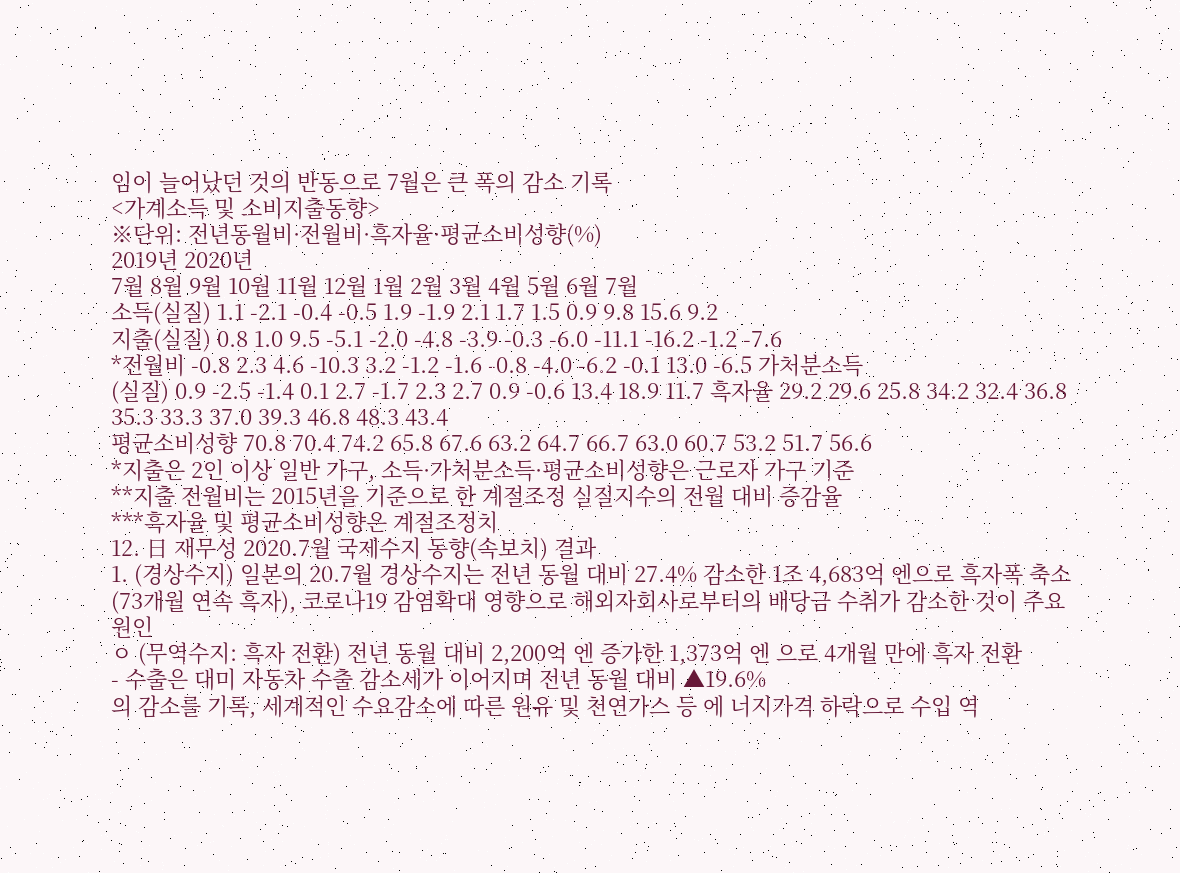임이 늘어났던 것의 반동으로 7월은 큰 폭의 감소 기록
<가계소득 및 소비지출동향>
※단위: 전년동월비·전월비·흑자율·평균소비성향(%)
2019년 2020년
7월 8월 9월 10월 11월 12월 1월 2월 3월 4월 5월 6월 7월
소득(실질) 1.1 -2.1 -0.4 -0.5 1.9 -1.9 2.1 1.7 1.5 0.9 9.8 15.6 9.2
지출(실질) 0.8 1.0 9.5 -5.1 -2.0 -4.8 -3.9 -0.3 -6.0 -11.1 -16.2 -1.2 -7.6
*전월비 -0.8 2.3 4.6 -10.3 3.2 -1.2 -1.6 -0.8 -4.0 -6.2 -0.1 13.0 -6.5 가처분소득
(실질) 0.9 -2.5 -1.4 0.1 2.7 -1.7 2.3 2.7 0.9 -0.6 13.4 18.9 11.7 흑자율 29.2 29.6 25.8 34.2 32.4 36.8 35.3 33.3 37.0 39.3 46.8 48.3 43.4
평균소비성향 70.8 70.4 74.2 65.8 67.6 63.2 64.7 66.7 63.0 60.7 53.2 51.7 56.6
*지출은 2인 이상 일반 가구, 소득·가처분소득·평균소비성향은 근로자 가구 기준
**지출 전월비는 2015년을 기준으로 한 계절조정 실질지수의 전월 대비 증감율
***흑자율 및 평균소비성향은 계절조정치
12. 日 재무성 2020.7월 국제수지 동향(속보치) 결과
1. (경상수지) 일본의 20.7월 경상수지는 전년 동월 대비 27.4% 감소한 1조 4,683억 엔으로 흑자폭 축소(73개월 연속 흑자), 코로나19 감염확대 영향으로 해외자회사로부터의 배당금 수취가 감소한 것이 주요 원인
ㅇ (무역수지: 흑자 전환) 전년 동월 대비 2,200억 엔 증가한 1,373억 엔 으로 4개월 만에 흑자 전환
- 수출은 대미 자동차 수출 감소세가 이어지며 전년 동월 대비 ▲19.6%
의 감소를 기록, 세계적인 수요감소에 따른 원유 및 천연가스 등 에 너지가격 하락으로 수입 역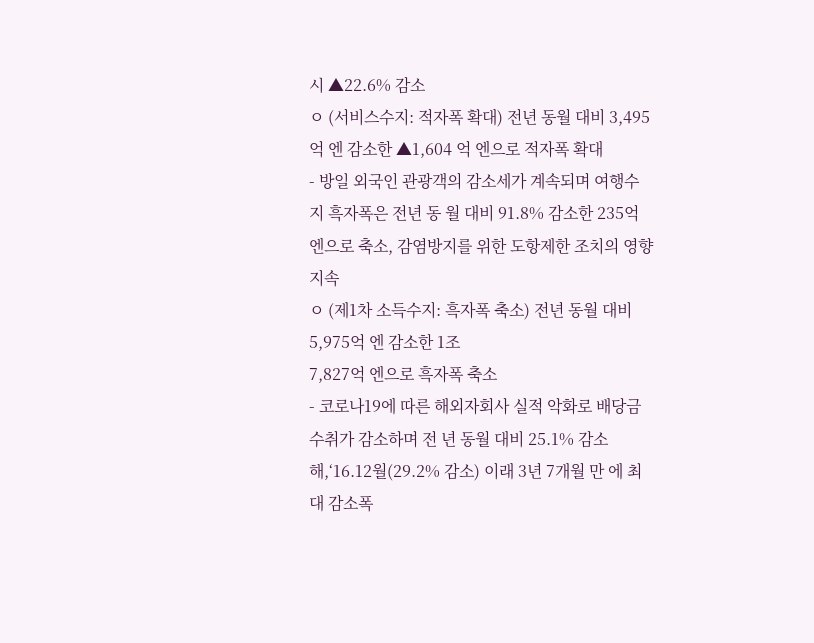시 ▲22.6% 감소
ㅇ (서비스수지: 적자폭 확대) 전년 동월 대비 3,495억 엔 감소한 ▲1,604 억 엔으로 적자폭 확대
- 방일 외국인 관광객의 감소세가 계속되며 여행수지 흑자폭은 전년 동 월 대비 91.8% 감소한 235억 엔으로 축소, 감염방지를 위한 도항제한 조치의 영향 지속
ㅇ (제1차 소득수지: 흑자폭 축소) 전년 동월 대비 5,975억 엔 감소한 1조
7,827억 엔으로 흑자폭 축소
- 코로나19에 따른 해외자회사 실적 악화로 배당금 수취가 감소하며 전 년 동월 대비 25.1% 감소해,‘16.12월(29.2% 감소) 이래 3년 7개월 만 에 최대 감소폭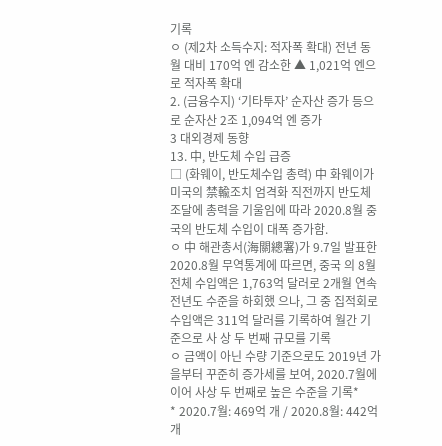기록
ㅇ (제2차 소득수지: 적자폭 확대) 전년 동월 대비 170억 엔 감소한 ▲ 1,021억 엔으로 적자폭 확대
2. (금융수지) ‘기타투자’ 순자산 증가 등으로 순자산 2조 1,094억 엔 증가
3 대외경제 동향
13. 中, 반도체 수입 급증
□ (화웨이, 반도체수입 총력) 中 화웨이가 미국의 禁輸조치 엄격화 직전까지 반도체 조달에 총력을 기울임에 따라 2020.8월 중국의 반도체 수입이 대폭 증가함.
ㅇ 中 해관총서(海關總署)가 9.7일 발표한 2020.8월 무역통계에 따르면, 중국 의 8월 전체 수입액은 1,763억 달러로 2개월 연속 전년도 수준을 하회했 으나, 그 중 집적회로 수입액은 311억 달러를 기록하여 월간 기준으로 사 상 두 번째 규모를 기록
ㅇ 금액이 아닌 수량 기준으로도 2019년 가을부터 꾸준히 증가세를 보여, 2020.7월에 이어 사상 두 번째로 높은 수준을 기록*
* 2020.7월: 469억 개 / 2020.8월: 442억 개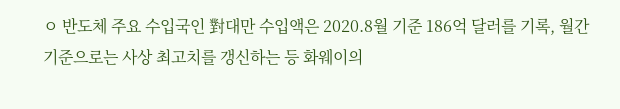ㅇ 반도체 주요 수입국인 對대만 수입액은 2020.8월 기준 186억 달러를 기록, 월간 기준으로는 사상 최고치를 갱신하는 등 화웨이의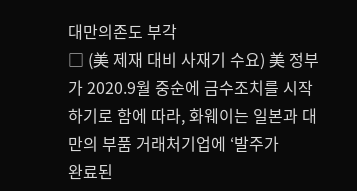대만의존도 부각
□ (美 제재 대비 사재기 수요) 美 정부가 2020.9월 중순에 금수조치를 시작 하기로 함에 따라, 화웨이는 일본과 대만의 부품 거래처기업에 ‘발주가
완료된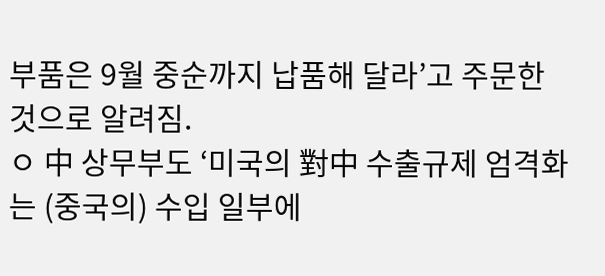부품은 9월 중순까지 납품해 달라’고 주문한 것으로 알려짐.
ㅇ 中 상무부도 ‘미국의 對中 수출규제 엄격화는 (중국의) 수입 일부에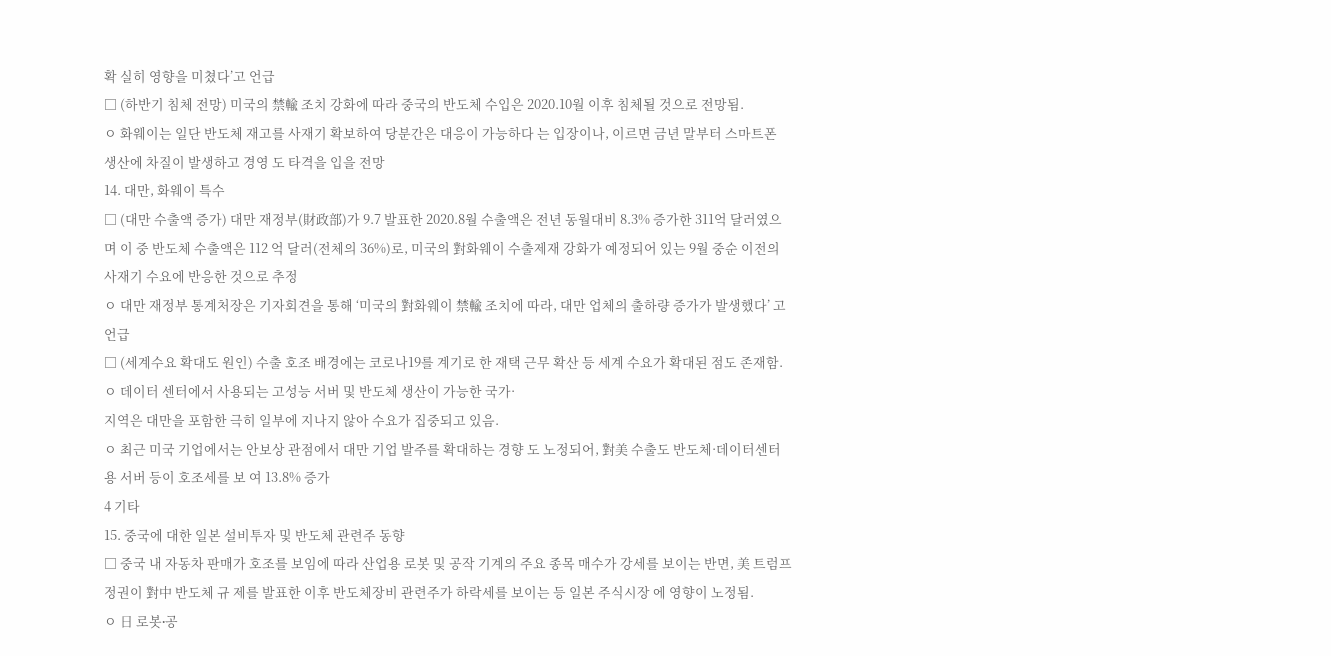확 실히 영향을 미쳤다’고 언급
□ (하반기 침체 전망) 미국의 禁輸 조치 강화에 따라 중국의 반도체 수입은 2020.10월 이후 침체될 것으로 전망됨.
ㅇ 화웨이는 일단 반도체 재고를 사재기 확보하여 당분간은 대응이 가능하다 는 입장이나, 이르면 금년 말부터 스마트폰 생산에 차질이 발생하고 경영 도 타격을 입을 전망
14. 대만, 화웨이 특수
□ (대만 수출액 증가) 대만 재정부(財政部)가 9.7 발표한 2020.8월 수출액은 전년 동월대비 8.3% 증가한 311억 달러였으며 이 중 반도체 수출액은 112 억 달러(전체의 36%)로, 미국의 對화웨이 수출제재 강화가 예정되어 있는 9월 중순 이전의 사재기 수요에 반응한 것으로 추정
ㅇ 대만 재정부 통계처장은 기자회견을 통해 ‘미국의 對화웨이 禁輸 조치에 따라, 대만 업체의 출하량 증가가 발생했다’ 고 언급
□ (세계수요 확대도 원인) 수출 호조 배경에는 코로나19를 계기로 한 재택 근무 확산 등 세계 수요가 확대된 점도 존재함.
ㅇ 데이터 센터에서 사용되는 고성능 서버 및 반도체 생산이 가능한 국가·
지역은 대만을 포함한 극히 일부에 지나지 않아 수요가 집중되고 있음.
ㅇ 최근 미국 기업에서는 안보상 관점에서 대만 기업 발주를 확대하는 경향 도 노정되어, 對美 수출도 반도체·데이터센터용 서버 등이 호조세를 보 여 13.8% 증가
4 기타
15. 중국에 대한 일본 설비투자 및 반도체 관련주 동향
□ 중국 내 자동차 판매가 호조를 보임에 따라 산업용 로봇 및 공작 기계의 주요 종목 매수가 강세를 보이는 반면, 美 트럼프 정권이 對中 반도체 규 제를 발표한 이후 반도체장비 관련주가 하락세를 보이는 등 일본 주식시장 에 영향이 노정됨.
ㅇ 日 로봇∙공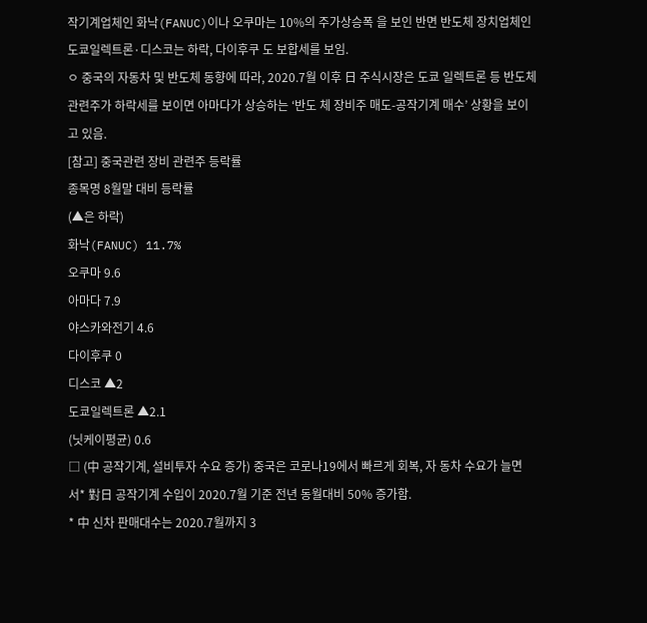작기계업체인 화낙(FANUC)이나 오쿠마는 10%의 주가상승폭 을 보인 반면 반도체 장치업체인 도쿄일렉트론·디스코는 하락, 다이후쿠 도 보합세를 보임.
ㅇ 중국의 자동차 및 반도체 동향에 따라, 2020.7월 이후 日 주식시장은 도쿄 일렉트론 등 반도체 관련주가 하락세를 보이면 아마다가 상승하는 ‘반도 체 장비주 매도-공작기계 매수’ 상황을 보이고 있음.
[참고] 중국관련 장비 관련주 등락률
종목명 8월말 대비 등락률
(▲은 하락)
화낙(FANUC) 11.7%
오쿠마 9.6
아마다 7.9
야스카와전기 4.6
다이후쿠 0
디스코 ▲2
도쿄일렉트론 ▲2.1
(닛케이평균) 0.6
□ (中 공작기계, 설비투자 수요 증가) 중국은 코로나19에서 빠르게 회복, 자 동차 수요가 늘면서* 對日 공작기계 수입이 2020.7월 기준 전년 동월대비 50% 증가함.
* 中 신차 판매대수는 2020.7월까지 3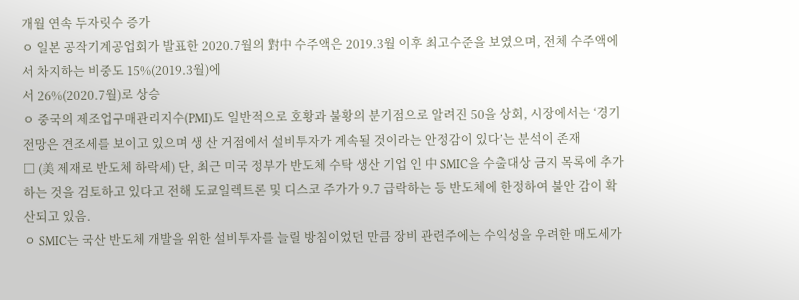개월 연속 두자릿수 증가
ㅇ 일본 공작기계공업회가 발표한 2020.7월의 對中 수주액은 2019.3월 이후 최고수준을 보였으며, 전체 수주액에서 차지하는 비중도 15%(2019.3월)에
서 26%(2020.7월)로 상승
ㅇ 중국의 제조업구매관리지수(PMI)도 일반적으로 호황과 불황의 분기점으로 알려진 50을 상회, 시장에서는 ‘경기 전망은 견조세를 보이고 있으며 생 산 거점에서 설비투자가 계속될 것이라는 안정감이 있다’는 분석이 존재
□ (美 제재로 반도체 하락세) 단, 최근 미국 정부가 반도체 수탁 생산 기업 인 中 SMIC을 수출대상 금지 목록에 추가하는 것을 검토하고 있다고 전해 도쿄일렉트론 및 디스코 주가가 9.7 급락하는 등 반도체에 한정하여 불안 감이 확산되고 있음.
ㅇ SMIC는 국산 반도체 개발을 위한 설비투자를 늘릴 방침이었던 만큼 장비 관련주에는 수익성을 우려한 매도세가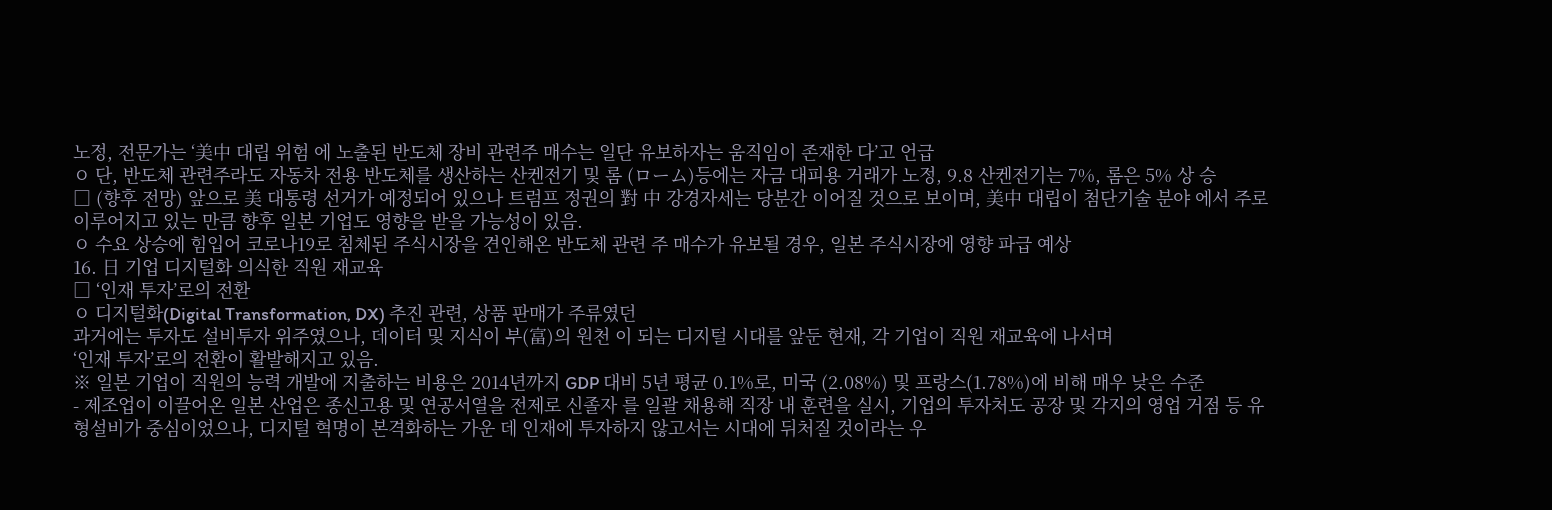노정, 전문가는 ‘美中 대립 위험 에 노출된 반도체 장비 관련주 매수는 일단 유보하자는 움직임이 존재한 다’고 언급
ㅇ 단, 반도체 관련주라도 자동차 전용 반도체를 생산하는 산켄전기 및 롬 (ローム)등에는 자금 대피용 거래가 노정, 9.8 산켄전기는 7%, 롬은 5% 상 승
□ (향후 전망) 앞으로 美 대통령 선거가 예정되어 있으나 트럼프 정권의 對 中 강경자세는 당분간 이어질 것으로 보이며, 美中 대립이 첨단기술 분야 에서 주로 이루어지고 있는 만큼 향후 일본 기업도 영향을 받을 가능성이 있음.
ㅇ 수요 상승에 힘입어 코로나19로 침체된 주식시장을 견인해온 반도체 관련 주 매수가 유보될 경우, 일본 주식시장에 영향 파급 예상
16. 日 기업 디지털화 의식한 직원 재교육
□ ‘인재 투자’로의 전환
ㅇ 디지털화(Digital Transformation, DX) 추진 관련, 상품 판매가 주류였던
과거에는 투자도 설비투자 위주였으나, 데이터 및 지식이 부(富)의 원천 이 되는 디지털 시대를 앞둔 현재, 각 기업이 직원 재교육에 나서며
‘인재 투자’로의 전환이 활발해지고 있음.
※ 일본 기업이 직원의 능력 개발에 지출하는 비용은 2014년까지 GDP 대비 5년 평균 0.1%로, 미국 (2.08%) 및 프랑스(1.78%)에 비해 매우 낮은 수준
- 제조업이 이끌어온 일본 산업은 종신고용 및 연공서열을 전제로 신졸자 를 일괄 채용해 직장 내 훈련을 실시, 기업의 투자처도 공장 및 각지의 영업 거점 등 유형설비가 중심이었으나, 디지털 혁명이 본격화하는 가운 데 인재에 투자하지 않고서는 시대에 뒤처질 것이라는 우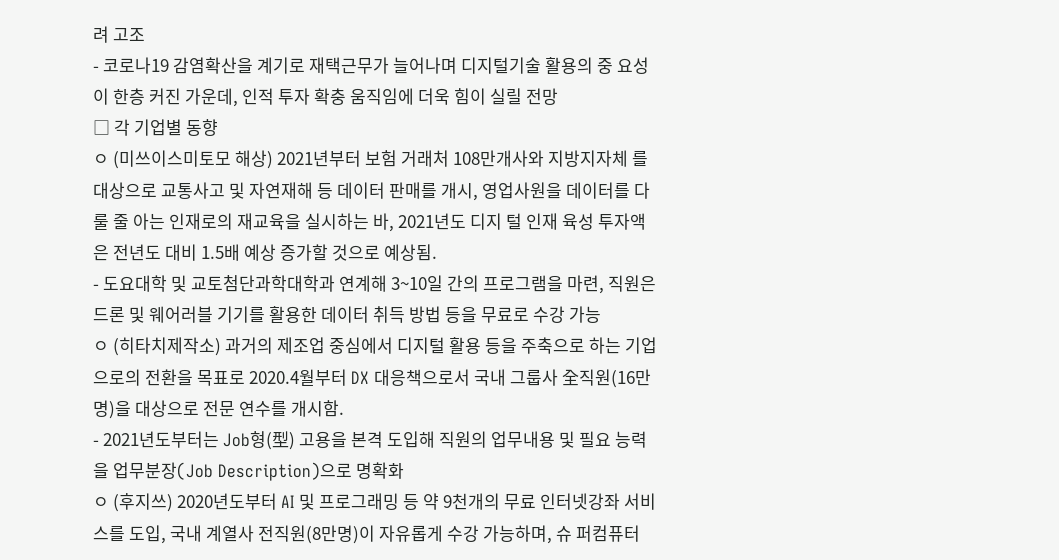려 고조
- 코로나19 감염확산을 계기로 재택근무가 늘어나며 디지털기술 활용의 중 요성이 한층 커진 가운데, 인적 투자 확충 움직임에 더욱 힘이 실릴 전망
□ 각 기업별 동향
ㅇ (미쓰이스미토모 해상) 2021년부터 보험 거래처 108만개사와 지방지자체 를 대상으로 교통사고 및 자연재해 등 데이터 판매를 개시, 영업사원을 데이터를 다룰 줄 아는 인재로의 재교육을 실시하는 바, 2021년도 디지 털 인재 육성 투자액은 전년도 대비 1.5배 예상 증가할 것으로 예상됨.
- 도요대학 및 교토첨단과학대학과 연계해 3~10일 간의 프로그램을 마련, 직원은 드론 및 웨어러블 기기를 활용한 데이터 취득 방법 등을 무료로 수강 가능
ㅇ (히타치제작소) 과거의 제조업 중심에서 디지털 활용 등을 주축으로 하는 기업으로의 전환을 목표로 2020.4월부터 DX 대응책으로서 국내 그룹사 全직원(16만명)을 대상으로 전문 연수를 개시함.
- 2021년도부터는 Job형(型) 고용을 본격 도입해 직원의 업무내용 및 필요 능력을 업무분장(Job Description)으로 명확화
ㅇ (후지쓰) 2020년도부터 AI 및 프로그래밍 등 약 9천개의 무료 인터넷강좌 서비스를 도입, 국내 계열사 전직원(8만명)이 자유롭게 수강 가능하며, 슈 퍼컴퓨터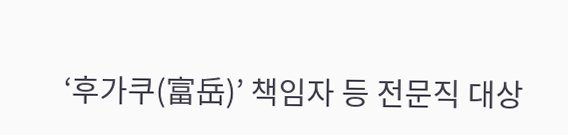‘후가쿠(富岳)’ 책임자 등 전문직 대상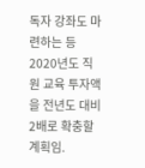독자 강좌도 마련하는 등 2020년도 직원 교육 투자액을 전년도 대비 2배로 확충할 계획임.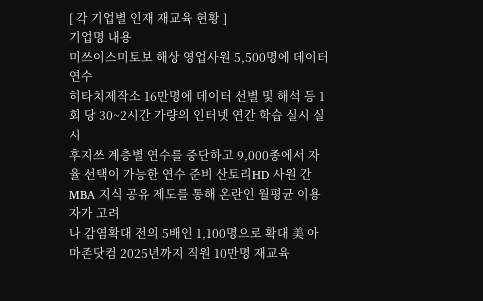[ 각 기업별 인재 재교육 현황 ]
기업명 내용
미쓰이스미토보 해상 영업사원 5,500명에 데이터 연수
히타치제작소 16만명에 데이터 선별 및 해석 등 1회 당 30~2시간 가량의 인터넷 연간 학습 실시 실시
후지쓰 계층별 연수를 중단하고 9,000종에서 자율 선택이 가능한 연수 준비 산토리HD 사원 간 MBA 지식 공유 제도를 통해 온란인 월평균 이용자가 고려
나 감염확대 전의 5배인 1,100명으로 확대 美 아마존닷컴 2025년까지 직원 10만명 재교육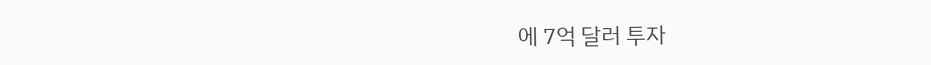에 7억 달러 투자